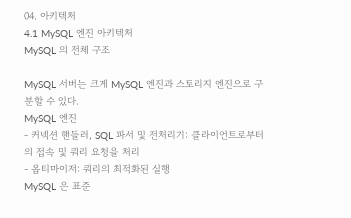04. 아키텍처
4.1 MySQL 엔진 아키텍처
MySQL 의 전체 구조

MySQL 서버는 크게 MySQL 엔진과 스토리지 엔진으로 구분할 수 있다.
MySQL 엔진
- 커넥션 핸들러, SQL 파서 및 전처리기: 클라이언트로부터의 접속 및 쿼리 요청을 처리
- 옵티마이저: 쿼리의 최적화된 실행
MySQL 은 표준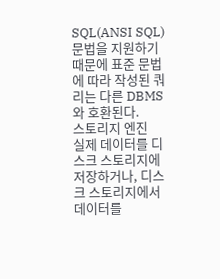SQL(ANSI SQL) 문법을 지원하기 때문에 표준 문법에 따라 작성된 쿼리는 다른 DBMS 와 호환된다.
스토리지 엔진
실제 데이터를 디스크 스토리지에 저장하거나, 디스크 스토리지에서 데이터를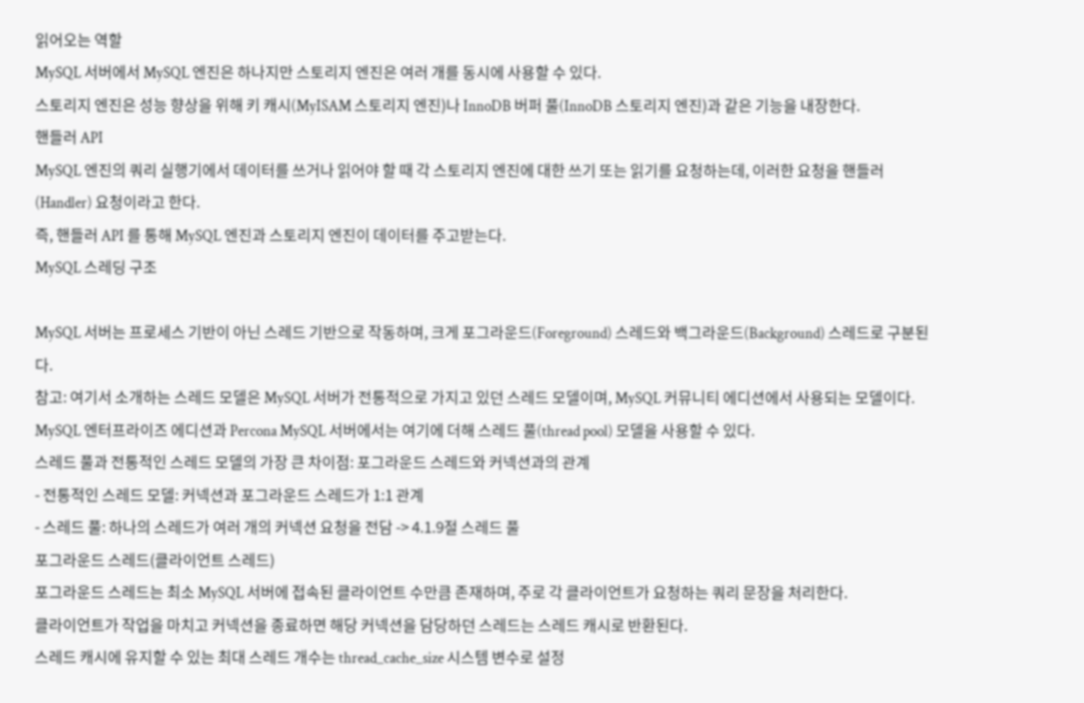읽어오는 역할
MySQL 서버에서 MySQL 엔진은 하나지만 스토리지 엔진은 여러 개를 동시에 사용할 수 있다.
스토리지 엔진은 성능 향상을 위해 키 캐시(MyISAM 스토리지 엔진)나 InnoDB 버퍼 풀(InnoDB 스토리지 엔진)과 같은 기능을 내장한다.
핸들러 API
MySQL 엔진의 쿼리 실행기에서 데이터를 쓰거나 읽어야 할 때 각 스토리지 엔진에 대한 쓰기 또는 읽기를 요청하는데, 이러한 요청을 핸들러(Handler) 요청이라고 한다.
즉, 핸들러 API 를 통해 MySQL 엔진과 스토리지 엔진이 데이터를 주고받는다.
MySQL 스레딩 구조

MySQL 서버는 프로세스 기반이 아닌 스레드 기반으로 작동하며, 크게 포그라운드(Foreground) 스레드와 백그라운드(Background) 스레드로 구분된다.
참고: 여기서 소개하는 스레드 모델은 MySQL 서버가 전통적으로 가지고 있던 스레드 모델이며, MySQL 커뮤니티 에디션에서 사용되는 모델이다. MySQL 엔터프라이즈 에디션과 Percona MySQL 서버에서는 여기에 더해 스레드 풀(thread pool) 모델을 사용할 수 있다.
스레드 풀과 전통적인 스레드 모델의 가장 큰 차이점: 포그라운드 스레드와 커넥션과의 관계
- 전통적인 스레드 모델: 커넥션과 포그라운드 스레드가 1:1 관계
- 스레드 풀: 하나의 스레드가 여러 개의 커넥션 요청을 전담 -> 4.1.9절 스레드 풀
포그라운드 스레드(클라이언트 스레드)
포그라운드 스레드는 최소 MySQL 서버에 접속된 클라이언트 수만큼 존재하며, 주로 각 클라이언트가 요청하는 쿼리 문장을 처리한다.
클라이언트가 작업을 마치고 커넥션을 종료하면 해당 커넥션을 담당하던 스레드는 스레드 캐시로 반환된다.
스레드 캐시에 유지할 수 있는 최대 스레드 개수는 thread_cache_size 시스템 변수로 설정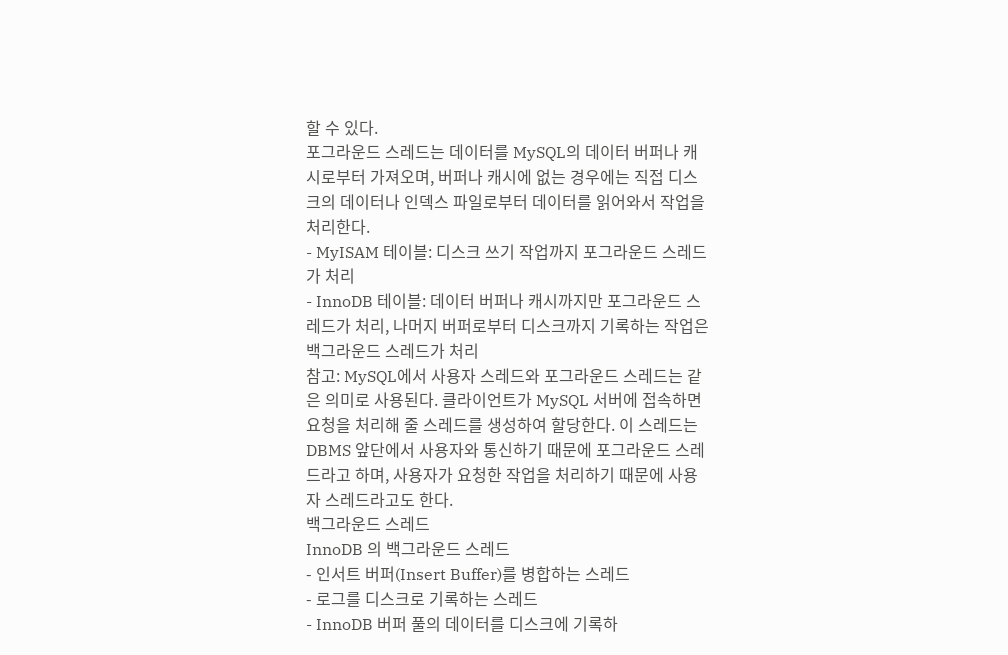할 수 있다.
포그라운드 스레드는 데이터를 MySQL의 데이터 버퍼나 캐시로부터 가져오며, 버퍼나 캐시에 없는 경우에는 직접 디스크의 데이터나 인덱스 파일로부터 데이터를 읽어와서 작업을 처리한다.
- MyISAM 테이블: 디스크 쓰기 작업까지 포그라운드 스레드가 처리
- InnoDB 테이블: 데이터 버퍼나 캐시까지만 포그라운드 스레드가 처리, 나머지 버퍼로부터 디스크까지 기록하는 작업은 백그라운드 스레드가 처리
참고: MySQL에서 사용자 스레드와 포그라운드 스레드는 같은 의미로 사용된다. 클라이언트가 MySQL 서버에 접속하면 요청을 처리해 줄 스레드를 생성하여 할당한다. 이 스레드는 DBMS 앞단에서 사용자와 통신하기 때문에 포그라운드 스레드라고 하며, 사용자가 요청한 작업을 처리하기 때문에 사용자 스레드라고도 한다.
백그라운드 스레드
InnoDB 의 백그라운드 스레드
- 인서트 버퍼(Insert Buffer)를 병합하는 스레드
- 로그를 디스크로 기록하는 스레드
- InnoDB 버퍼 풀의 데이터를 디스크에 기록하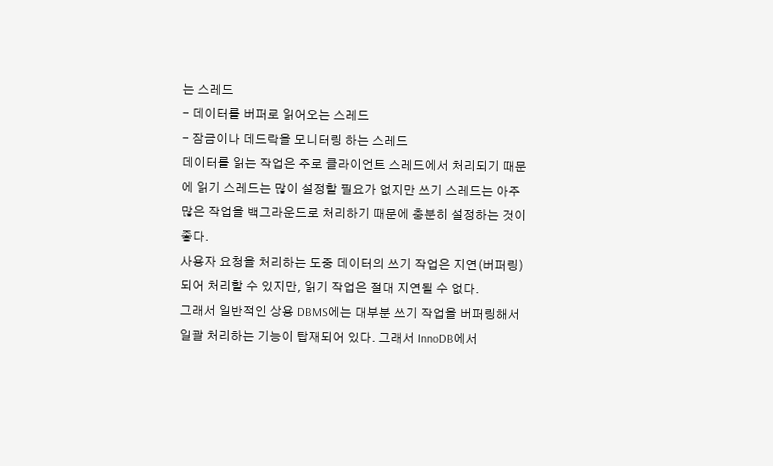는 스레드
- 데이터를 버퍼로 읽어오는 스레드
- 잠금이나 데드락을 모니터링 하는 스레드
데이터를 읽는 작업은 주로 클라이언트 스레드에서 처리되기 때문에 읽기 스레드는 많이 설정할 필요가 없지만 쓰기 스레드는 아주 많은 작업을 백그라운드로 처리하기 때문에 충분히 설정하는 것이 좋다.
사용자 요청을 처리하는 도중 데이터의 쓰기 작업은 지연(버퍼링)되어 처리할 수 있지만, 읽기 작업은 절대 지연될 수 없다.
그래서 일반적인 상용 DBMS에는 대부분 쓰기 작업을 버퍼링해서 일괄 처리하는 기능이 탑재되어 있다. 그래서 InnoDB에서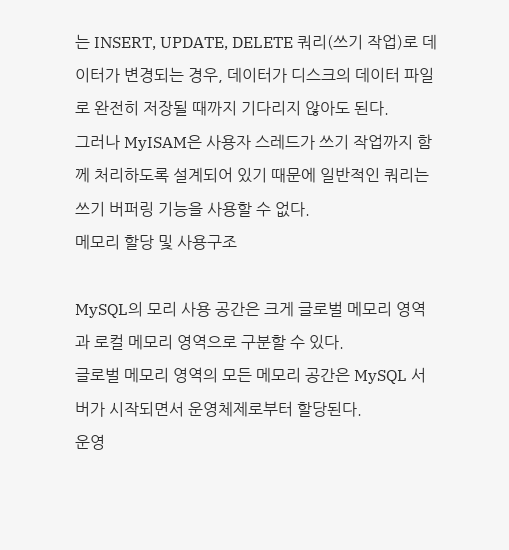는 INSERT, UPDATE, DELETE 쿼리(쓰기 작업)로 데이터가 변경되는 경우, 데이터가 디스크의 데이터 파일로 완전히 저장될 때까지 기다리지 않아도 된다.
그러나 MyISAM은 사용자 스레드가 쓰기 작업까지 함께 처리하도록 설계되어 있기 때문에 일반적인 쿼리는 쓰기 버퍼링 기능을 사용할 수 없다.
메모리 할당 및 사용구조

MySQL의 모리 사용 공간은 크게 글로벌 메모리 영역과 로컬 메모리 영역으로 구분할 수 있다.
글로벌 메모리 영역의 모든 메모리 공간은 MySQL 서버가 시작되면서 운영체제로부터 할당된다.
운영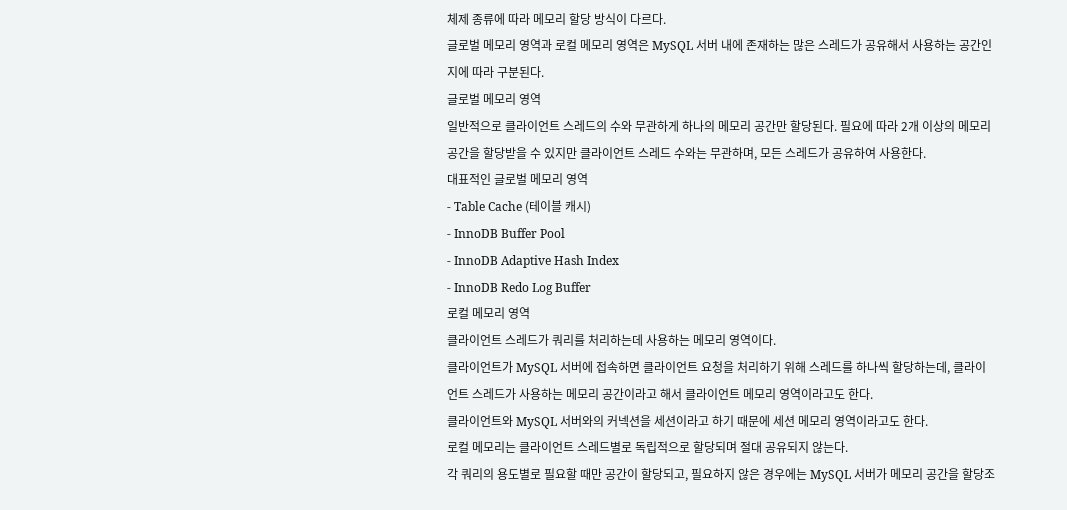체제 종류에 따라 메모리 할당 방식이 다르다.
글로벌 메모리 영역과 로컬 메모리 영역은 MySQL 서버 내에 존재하는 많은 스레드가 공유해서 사용하는 공간인지에 따라 구분된다.
글로벌 메모리 영역
일반적으로 클라이언트 스레드의 수와 무관하게 하나의 메모리 공간만 할당된다. 필요에 따라 2개 이상의 메모리 공간을 할당받을 수 있지만 클라이언트 스레드 수와는 무관하며, 모든 스레드가 공유하여 사용한다.
대표적인 글로벌 메모리 영역
- Table Cache (테이블 캐시)
- InnoDB Buffer Pool
- InnoDB Adaptive Hash Index
- InnoDB Redo Log Buffer
로컬 메모리 영역
클라이언트 스레드가 쿼리를 처리하는데 사용하는 메모리 영역이다.
클라이언트가 MySQL 서버에 접속하면 클라이언트 요청을 처리하기 위해 스레드를 하나씩 할당하는데, 클라이언트 스레드가 사용하는 메모리 공간이라고 해서 클라이언트 메모리 영역이라고도 한다.
클라이언트와 MySQL 서버와의 커넥션을 세션이라고 하기 때문에 세션 메모리 영역이라고도 한다.
로컬 메모리는 클라이언트 스레드별로 독립적으로 할당되며 절대 공유되지 않는다.
각 쿼리의 용도별로 필요할 때만 공간이 할당되고, 필요하지 않은 경우에는 MySQL 서버가 메모리 공간을 할당조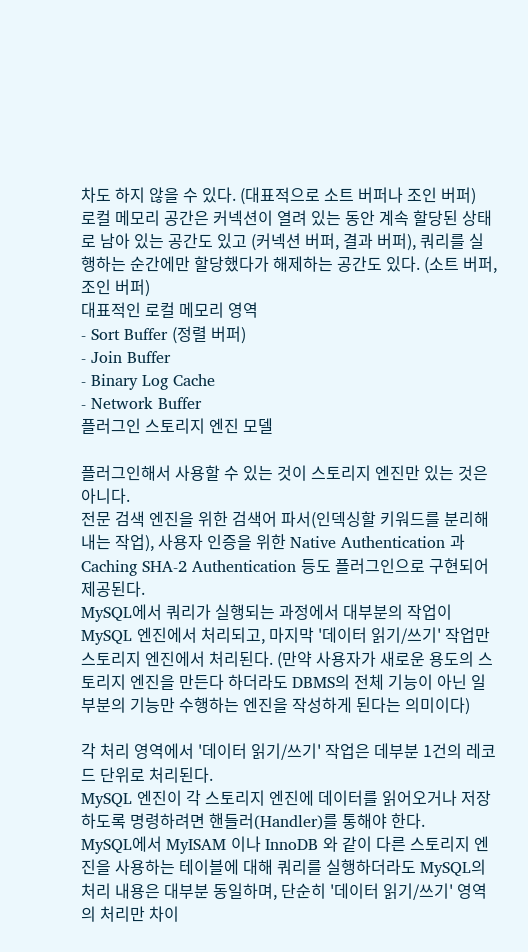차도 하지 않을 수 있다. (대표적으로 소트 버퍼나 조인 버퍼)
로컬 메모리 공간은 커넥션이 열려 있는 동안 계속 할당된 상태로 남아 있는 공간도 있고 (커넥션 버퍼, 결과 버퍼), 쿼리를 실행하는 순간에만 할당했다가 해제하는 공간도 있다. (소트 버퍼, 조인 버퍼)
대표적인 로컬 메모리 영역
- Sort Buffer (정렬 버퍼)
- Join Buffer
- Binary Log Cache
- Network Buffer
플러그인 스토리지 엔진 모델

플러그인해서 사용할 수 있는 것이 스토리지 엔진만 있는 것은 아니다.
전문 검색 엔진을 위한 검색어 파서(인덱싱할 키워드를 분리해내는 작업), 사용자 인증을 위한 Native Authentication 과 Caching SHA-2 Authentication 등도 플러그인으로 구현되어 제공된다.
MySQL에서 쿼리가 실행되는 과정에서 대부분의 작업이 MySQL 엔진에서 처리되고, 마지막 '데이터 읽기/쓰기' 작업만 스토리지 엔진에서 처리된다. (만약 사용자가 새로운 용도의 스토리지 엔진을 만든다 하더라도 DBMS의 전체 기능이 아닌 일부분의 기능만 수행하는 엔진을 작성하게 된다는 의미이다)

각 처리 영역에서 '데이터 읽기/쓰기' 작업은 데부분 1건의 레코드 단위로 처리된다.
MySQL 엔진이 각 스토리지 엔진에 데이터를 읽어오거나 저장하도록 명령하려면 핸들러(Handler)를 통해야 한다.
MySQL에서 MyISAM 이나 InnoDB 와 같이 다른 스토리지 엔진을 사용하는 테이블에 대해 쿼리를 실행하더라도 MySQL의 처리 내용은 대부분 동일하며, 단순히 '데이터 읽기/쓰기' 영역의 처리만 차이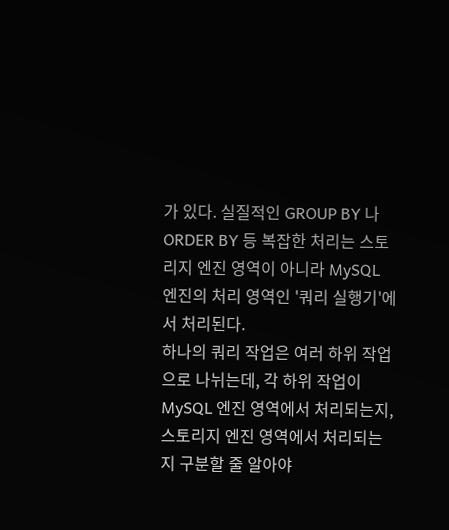가 있다. 실질적인 GROUP BY 나 ORDER BY 등 복잡한 처리는 스토리지 엔진 영역이 아니라 MySQL 엔진의 처리 영역인 '쿼리 실행기'에서 처리된다.
하나의 쿼리 작업은 여러 하위 작업으로 나뉘는데, 각 하위 작업이 MySQL 엔진 영역에서 처리되는지, 스토리지 엔진 영역에서 처리되는지 구분할 줄 알아야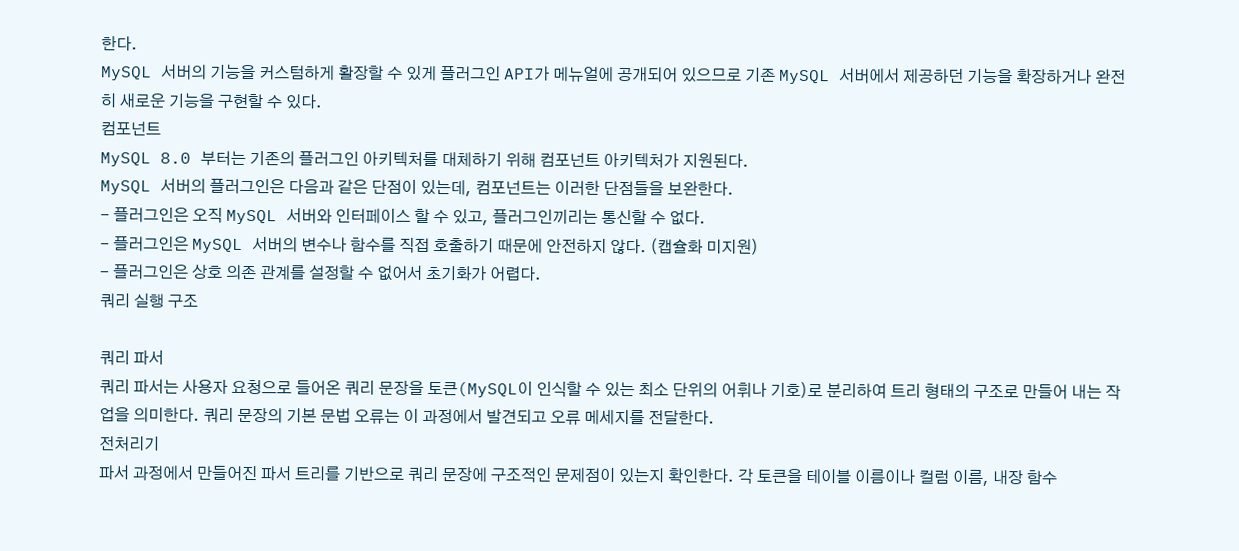한다.
MySQL 서버의 기능을 커스텀하게 활장할 수 있게 플러그인 API가 메뉴얼에 공개되어 있으므로 기존 MySQL 서버에서 제공하던 기능을 확장하거나 완전히 새로운 기능을 구현할 수 있다.
컴포넌트
MySQL 8.0 부터는 기존의 플러그인 아키텍처를 대체하기 위해 컴포넌트 아키텍처가 지원된다.
MySQL 서버의 플러그인은 다음과 같은 단점이 있는데, 컴포넌트는 이러한 단점들을 보완한다.
- 플러그인은 오직 MySQL 서버와 인터페이스 할 수 있고, 플러그인끼리는 통신할 수 없다.
- 플러그인은 MySQL 서버의 변수나 함수를 직접 호출하기 때문에 안전하지 않다. (캡슐화 미지원)
- 플러그인은 상호 의존 관계를 설정할 수 없어서 초기화가 어렵다.
쿼리 실행 구조

쿼리 파서
쿼리 파서는 사용자 요청으로 들어온 쿼리 문장을 토큰(MySQL이 인식할 수 있는 최소 단위의 어휘나 기호)로 분리하여 트리 형태의 구조로 만들어 내는 작업을 의미한다. 쿼리 문장의 기본 문법 오류는 이 과정에서 발견되고 오류 메세지를 전달한다.
전처리기
파서 과정에서 만들어진 파서 트리를 기반으로 쿼리 문장에 구조적인 문제점이 있는지 확인한다. 각 토큰을 테이블 이름이나 컬럼 이름, 내장 함수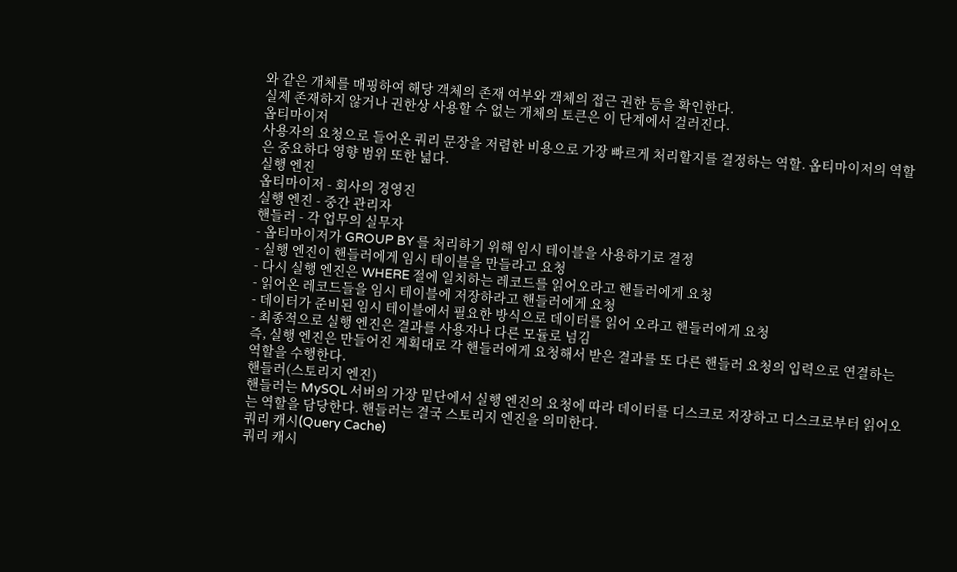와 같은 개체를 매핑하여 해당 객체의 존재 여부와 객체의 접근 권한 등을 확인한다.
실제 존재하지 않거나 권한상 사용할 수 없는 개체의 토큰은 이 단계에서 걸러진다.
옵티마이저
사용자의 요청으로 들어온 쿼리 문장을 저렴한 비용으로 가장 빠르게 처리할지를 결정하는 역할. 옵티마이저의 역할은 중요하다 영향 범위 또한 넓다.
실행 엔진
옵티마이저 - 회사의 경영진
실행 엔진 - 중간 관리자
핸들러 - 각 업무의 실무자
- 옵티마이저가 GROUP BY 를 처리하기 위해 임시 테이블을 사용하기로 결정
- 실행 엔진이 핸들러에게 임시 테이블을 만들라고 요청
- 다시 실행 엔진은 WHERE 절에 일치하는 레코드를 읽어오라고 핸들러에게 요청
- 읽어온 레코드들을 임시 테이블에 저장하라고 핸들러에게 요청
- 데이터가 준비된 임시 테이블에서 필요한 방식으로 데이터를 읽어 오라고 핸들러에게 요청
- 최종적으로 실행 엔진은 결과를 사용자나 다른 모듈로 넘김
즉, 실행 엔진은 만들어진 계획대로 각 핸들러에게 요청해서 받은 결과를 또 다른 핸들러 요청의 입력으로 연결하는 역할을 수행한다.
핸들러(스토리지 엔진)
핸들러는 MySQL 서버의 가장 밑단에서 실행 엔진의 요청에 따라 데이터를 디스크로 저장하고 디스크로부터 읽어오는 역할을 담당한다. 핸들러는 결국 스토리지 엔진을 의미한다.
쿼리 캐시(Query Cache)
쿼리 캐시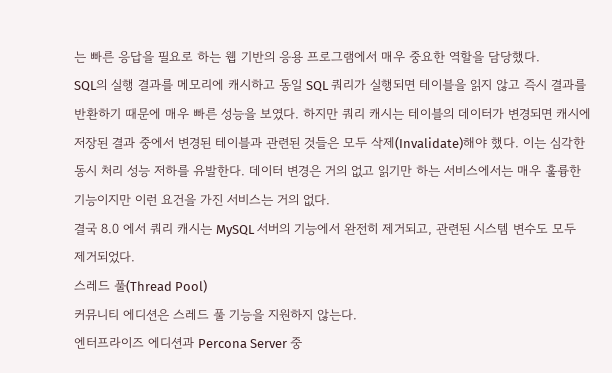는 빠른 응답을 필요로 하는 웹 기반의 응용 프로그램에서 매우 중요한 역할을 담당했다.
SQL의 실행 결과를 메모리에 캐시하고 동일 SQL 쿼리가 실행되면 테이블을 읽지 않고 즉시 결과를 반환하기 때문에 매우 빠른 성능을 보였다. 하지만 쿼리 캐시는 테이블의 데이터가 변경되면 캐시에 저장된 결과 중에서 변경된 테이블과 관련된 것들은 모두 삭제(Invalidate)해야 했다. 이는 심각한 동시 처리 성능 저하를 유발한다. 데이터 변경은 거의 없고 읽기만 하는 서비스에서는 매우 훌륭한 기능이지만 이런 요건을 가진 서비스는 거의 없다.
결국 8.0 에서 쿼리 캐시는 MySQL 서버의 기능에서 완전히 제거되고, 관련된 시스템 변수도 모두 제거되었다.
스레드 풀(Thread Pool)
커뮤니티 에디션은 스레드 풀 기능을 지원하지 않는다.
엔터프라이즈 에디션과 Percona Server 중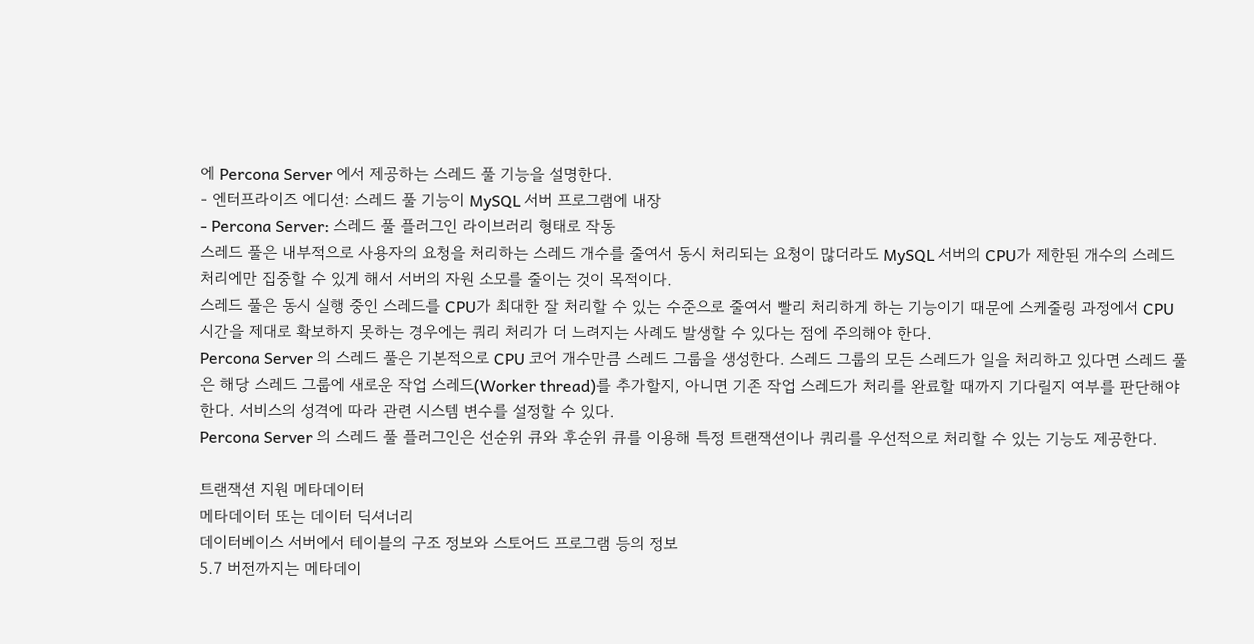에 Percona Server 에서 제공하는 스레드 풀 기능을 설명한다.
- 엔터프라이즈 에디션: 스레드 풀 기능이 MySQL 서버 프로그램에 내장
- Percona Server: 스레드 풀 플러그인 라이브러리 형태로 작동
스레드 풀은 내부적으로 사용자의 요청을 처리하는 스레드 개수를 줄여서 동시 처리되는 요청이 많더라도 MySQL 서버의 CPU가 제한된 개수의 스레드 처리에만 집중할 수 있게 해서 서버의 자원 소모를 줄이는 것이 목적이다.
스레드 풀은 동시 실행 중인 스레드를 CPU가 최대한 잘 처리할 수 있는 수준으로 줄여서 빨리 처리하게 하는 기능이기 때문에 스케줄링 과정에서 CPU 시간을 제대로 확보하지 못하는 경우에는 쿼리 처리가 더 느려지는 사례도 발생할 수 있다는 점에 주의해야 한다.
Percona Server 의 스레드 풀은 기본적으로 CPU 코어 개수만큼 스레드 그룹을 생성한다. 스레드 그룹의 모든 스레드가 일을 처리하고 있다면 스레드 풀은 해당 스레드 그룹에 새로운 작업 스레드(Worker thread)를 추가할지, 아니면 기존 작업 스레드가 처리를 완료할 때까지 기다릴지 여부를 판단해야 한다. 서비스의 성격에 따라 관련 시스템 변수를 설정할 수 있다.
Percona Server 의 스레드 풀 플러그인은 선순위 큐와 후순위 큐를 이용해 특정 트랜잭션이나 쿼리를 우선적으로 처리할 수 있는 기능도 제공한다.

트랜잭션 지원 메타데이터
메타데이터 또는 데이터 딕셔너리
데이터베이스 서버에서 테이블의 구조 정보와 스토어드 프로그램 등의 정보
5.7 버전까지는 메타데이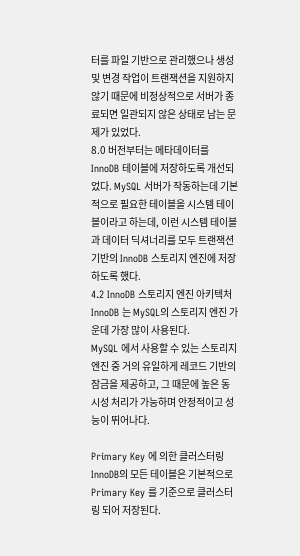터를 파일 기반으로 관리했으나 생성 및 변경 작업이 트랜잭션을 지원하지 않기 때문에 비정상적으로 서버가 종료되면 일관되지 않은 상태로 남는 문제가 있었다.
8.0 버전부터는 메타데이터를 InnoDB 테이블에 저장하도록 개선되었다. MySQL 서버가 작동하는데 기본적으로 필요한 테이블을 시스템 테이블이라고 하는데, 이런 시스템 테이블과 데이터 딕셔너리를 모두 트랜잭션 기반의 InnoDB 스토리지 엔진에 저장하도록 했다.
4.2 InnoDB 스토리지 엔진 아키텍처
InnoDB 는 MySQL의 스토리지 엔진 가운데 가장 많이 사용된다.
MySQL 에서 사용할 수 있는 스토리지 엔진 중 거의 유일하게 레코드 기반의 잠금을 제공하고, 그 때문에 높은 동시성 처리가 가능하며 안정적이고 성능이 뛰어나다.

Primary Key 에 의한 클러스터링
InnoDB의 모든 테이블은 기본적으로 Primary Key 를 기준으로 클러스터링 되어 저장된다.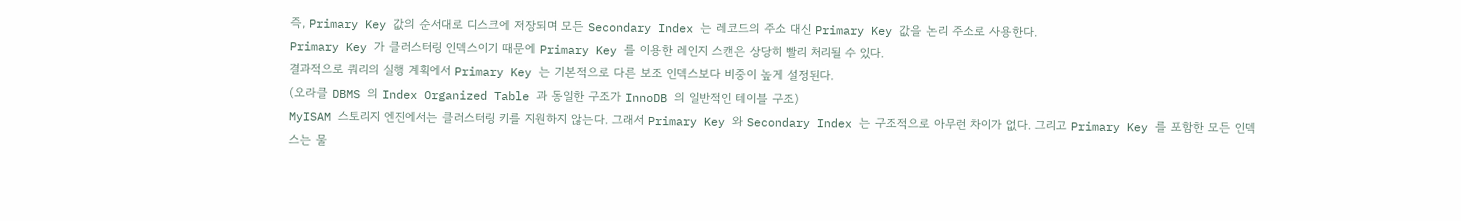즉, Primary Key 값의 순서대로 디스크에 저장되며 모든 Secondary Index 는 레코드의 주소 대신 Primary Key 값을 논리 주소로 사용한다.
Primary Key 가 클러스터링 인덱스이기 때문에 Primary Key 를 이용한 레인지 스캔은 상당히 빨리 처리될 수 있다.
결과적으로 쿼리의 실행 계획에서 Primary Key 는 기본적으로 다른 보조 인덱스보다 비중이 높게 설정된다.
(오라클 DBMS 의 Index Organized Table 과 동일한 구조가 InnoDB 의 일반적인 테이블 구조)
MyISAM 스토리지 엔진에서는 클러스터링 키를 지원하지 않는다. 그래서 Primary Key 와 Secondary Index 는 구조적으로 아무런 차이가 없다. 그리고 Primary Key 를 포함한 모든 인덱스는 물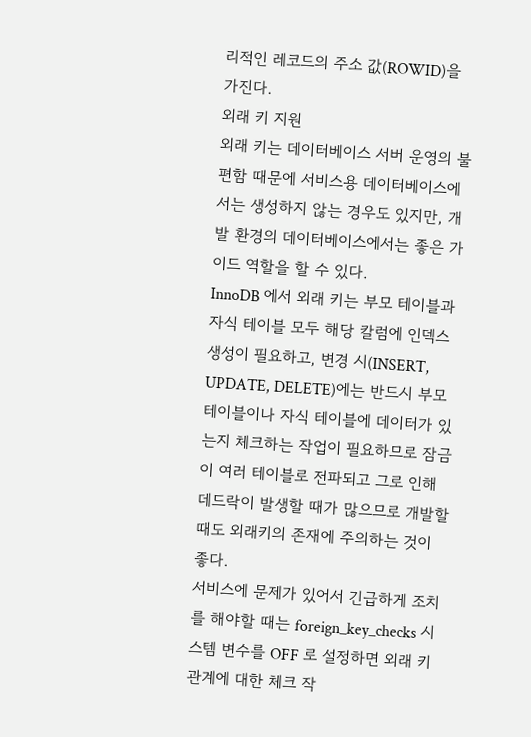리적인 레코드의 주소 값(ROWID)을 가진다.
외래 키 지원
외래 키는 데이터베이스 서버 운영의 불편함 때문에 서비스용 데이터베이스에서는 생성하지 않는 경우도 있지만, 개발 환경의 데이터베이스에서는 좋은 가이드 역할을 할 수 있다.
InnoDB 에서 외래 키는 부모 테이블과 자식 테이블 모두 해당 칼럼에 인덱스 생성이 필요하고, 변경 시(INSERT, UPDATE, DELETE)에는 반드시 부모 테이블이나 자식 테이블에 데이터가 있는지 체크하는 작업이 필요하므로 잠금이 여러 테이블로 전파되고 그로 인해 데드락이 발생할 때가 많으므로 개발할 때도 외래키의 존재에 주의하는 것이 좋다.
서비스에 문제가 있어서 긴급하게 조치를 해야할 때는 foreign_key_checks 시스템 변수를 OFF 로 설정하면 외래 키 관계에 대한 체크 작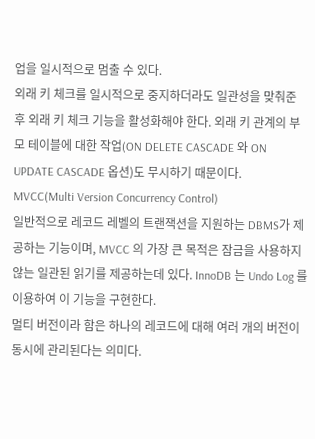업을 일시적으로 멈출 수 있다.
외래 키 체크를 일시적으로 중지하더라도 일관성을 맞춰준 후 외래 키 체크 기능을 활성화해야 한다. 외래 키 관계의 부모 테이블에 대한 작업(ON DELETE CASCADE 와 ON UPDATE CASCADE 옵션)도 무시하기 때문이다.
MVCC(Multi Version Concurrency Control)
일반적으로 레코드 레벨의 트랜잭션을 지원하는 DBMS가 제공하는 기능이며, MVCC 의 가장 큰 목적은 잠금을 사용하지 않는 일관된 읽기를 제공하는데 있다. InnoDB 는 Undo Log 를 이용하여 이 기능을 구현한다.
멀티 버전이라 함은 하나의 레코드에 대해 여러 개의 버전이 동시에 관리된다는 의미다.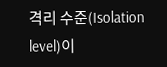격리 수준(Isolation level)이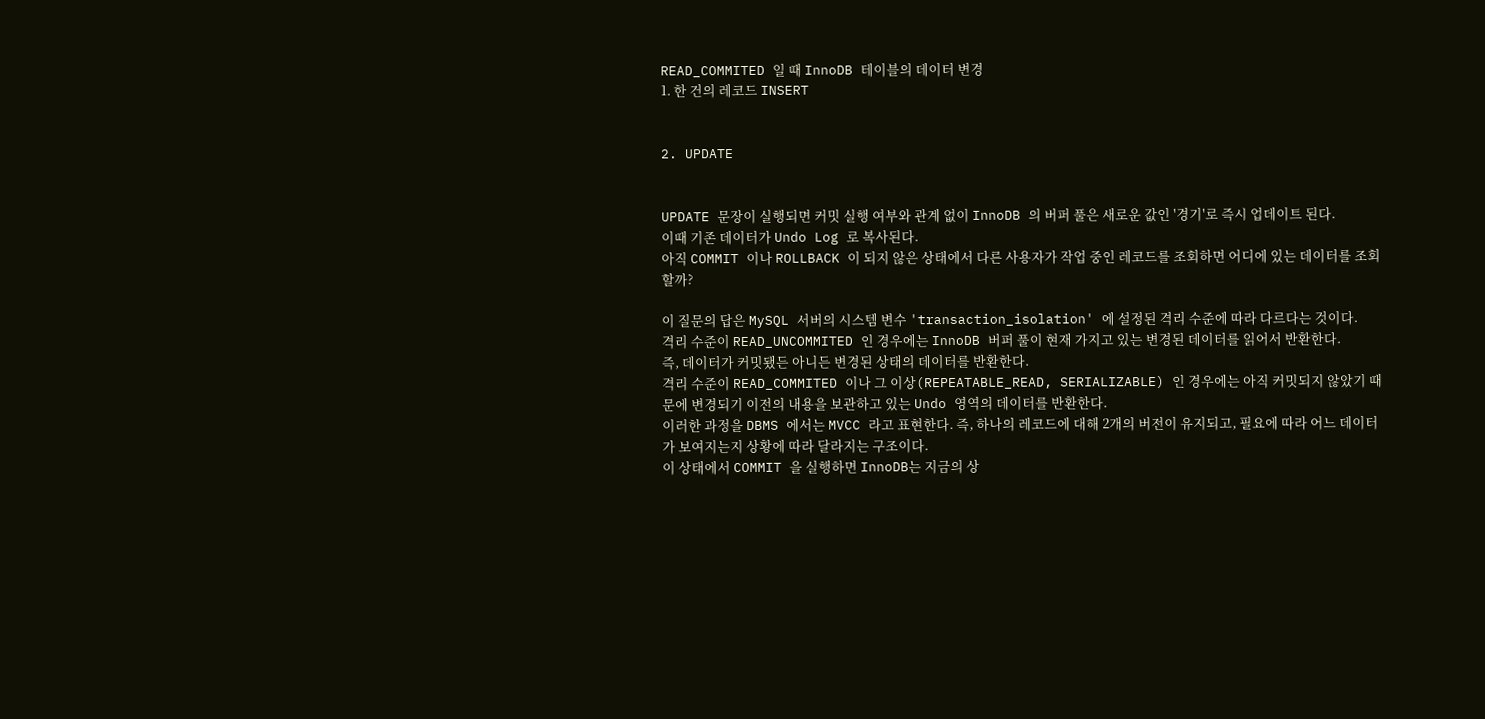READ_COMMITED 일 때 InnoDB 테이블의 데이터 변경
1. 한 건의 레코드 INSERT


2. UPDATE


UPDATE 문장이 실행되면 커밋 실행 여부와 관계 없이 InnoDB 의 버퍼 풀은 새로운 값인 '경기'로 즉시 업데이트 된다.
이때 기존 데이터가 Undo Log 로 복사된다.
아직 COMMIT 이나 ROLLBACK 이 되지 않은 상태에서 다른 사용자가 작업 중인 레코드를 조회하면 어디에 있는 데이터를 조회할까?

이 질문의 답은 MySQL 서버의 시스템 변수 'transaction_isolation' 에 설정된 격리 수준에 따라 다르다는 것이다.
격리 수준이 READ_UNCOMMITED 인 경우에는 InnoDB 버퍼 풀이 현재 가지고 있는 변경된 데이터를 읽어서 반환한다.
즉, 데이터가 커밋됐든 아니든 변경된 상태의 데이터를 반환한다.
격리 수준이 READ_COMMITED 이나 그 이상(REPEATABLE_READ, SERIALIZABLE) 인 경우에는 아직 커밋되지 않았기 때문에 변경되기 이전의 내용을 보관하고 있는 Undo 영역의 데이터를 반환한다.
이러한 과정을 DBMS 에서는 MVCC 라고 표현한다. 즉, 하나의 레코드에 대해 2개의 버전이 유지되고, 필요에 따라 어느 데이터가 보여지는지 상황에 따라 달라지는 구조이다.
이 상태에서 COMMIT 을 실행하면 InnoDB는 지금의 상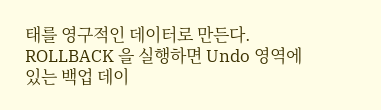태를 영구적인 데이터로 만든다.
ROLLBACK 을 실행하면 Undo 영역에 있는 백업 데이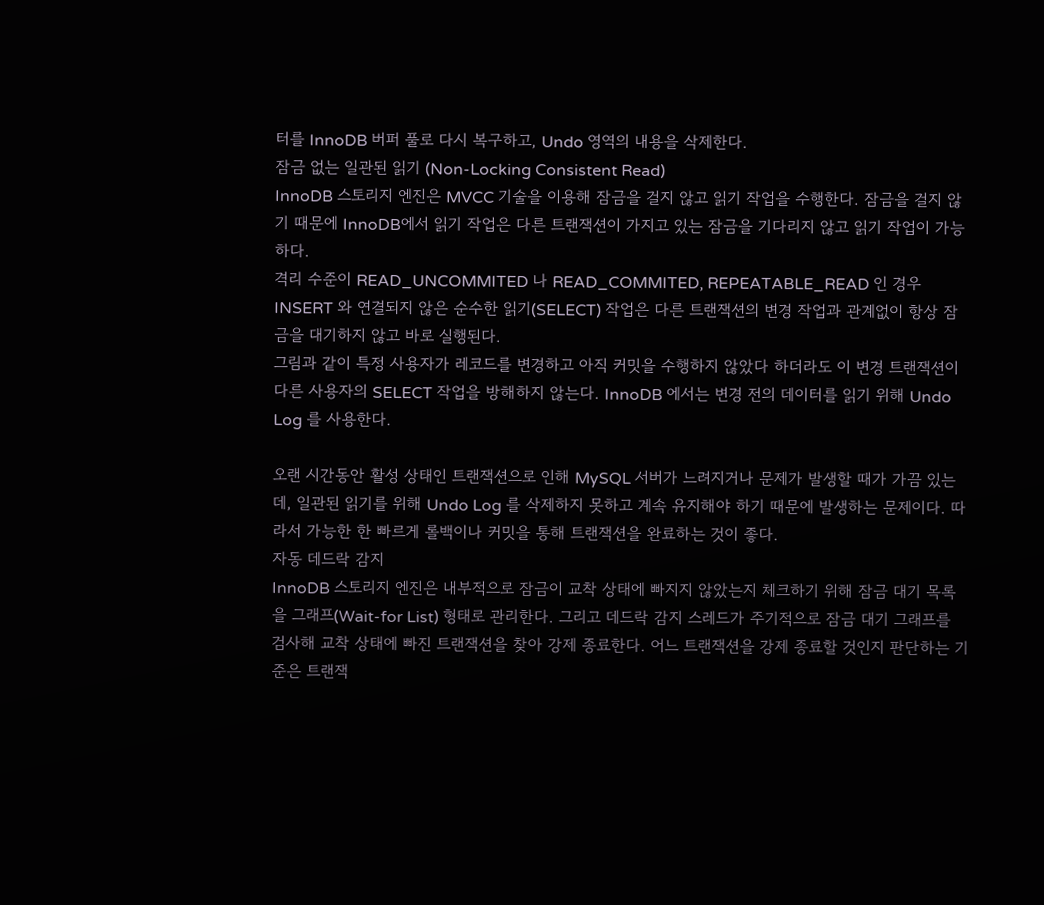터를 InnoDB 버퍼 풀로 다시 복구하고, Undo 영역의 내용을 삭제한다.
잠금 없는 일관된 읽기 (Non-Locking Consistent Read)
InnoDB 스토리지 엔진은 MVCC 기술을 이용해 잠금을 걸지 않고 읽기 작업을 수행한다. 잠금을 걸지 않기 때문에 InnoDB에서 읽기 작업은 다른 트랜잭션이 가지고 있는 잠금을 기다리지 않고 읽기 작업이 가능하다.
격리 수준이 READ_UNCOMMITED 나 READ_COMMITED, REPEATABLE_READ 인 경우 INSERT 와 연결되지 않은 순수한 읽기(SELECT) 작업은 다른 트랜잭션의 변경 작업과 관계없이 항상 잠금을 대기하지 않고 바로 실행된다.
그림과 같이 특정 사용자가 레코드를 변경하고 아직 커밋을 수행하지 않았다 하더라도 이 변경 트랜잭션이 다른 사용자의 SELECT 작업을 방해하지 않는다. InnoDB 에서는 변경 전의 데이터를 읽기 위해 Undo Log 를 사용한다.

오랜 시간동안 활성 상태인 트랜잭션으로 인해 MySQL 서버가 느려지거나 문제가 발생할 때가 가끔 있는데, 일관된 읽기를 위해 Undo Log 를 삭제하지 못하고 계속 유지해야 하기 때문에 발생하는 문제이다. 따라서 가능한 한 빠르게 롤백이나 커밋을 통해 트랜잭션을 완료하는 것이 좋다.
자동 데드락 감지
InnoDB 스토리지 엔진은 내부적으로 잠금이 교착 상태에 빠지지 않았는지 체크하기 위해 잠금 대기 목록을 그래프(Wait-for List) 형태로 관리한다. 그리고 데드락 감지 스레드가 주기적으로 잠금 대기 그래프를 검사해 교착 상태에 빠진 트랜잭션을 찾아 강제 종료한다. 어느 트랜잭션을 강제 종료할 것인지 판단하는 기준은 트랜잭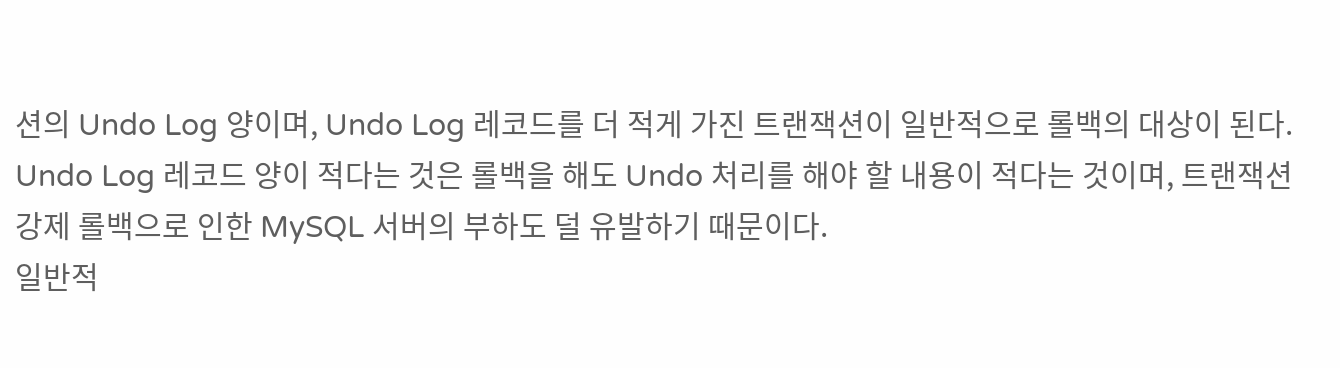션의 Undo Log 양이며, Undo Log 레코드를 더 적게 가진 트랜잭션이 일반적으로 롤백의 대상이 된다. Undo Log 레코드 양이 적다는 것은 롤백을 해도 Undo 처리를 해야 할 내용이 적다는 것이며, 트랜잭션 강제 롤백으로 인한 MySQL 서버의 부하도 덜 유발하기 때문이다.
일반적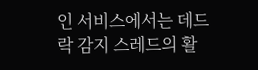인 서비스에서는 데드락 감지 스레드의 활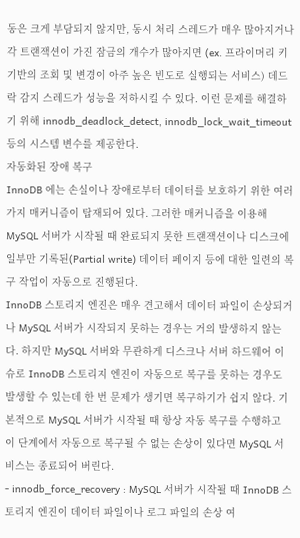동은 크게 부담되지 않지만, 동시 처리 스레드가 매우 많아지거나 각 트랜잭션이 가진 잠금의 개수가 많아지면 (ex. 프라이머리 키 기반의 조회 및 변경이 아주 높은 빈도로 실행되는 서비스) 데드락 감지 스레드가 성능을 저하시킬 수 있다. 이런 문제를 해결하기 위해 innodb_deadlock_detect, innodb_lock_wait_timeout 등의 시스템 변수를 제공한다.
자동화된 장애 복구
InnoDB 에는 손실이나 장애로부터 데이터를 보호하기 위한 여러가지 매커니즘이 탑재되어 있다. 그러한 매커니즘을 이용해 MySQL 서버가 시작될 때 완료되지 못한 트랜잭션이나 디스크에 일부만 기록된(Partial write) 데이터 페이지 등에 대한 일련의 복구 작업이 자동으로 진행된다.
InnoDB 스토리지 엔진은 매우 견고해서 데이터 파일이 손상되거나 MySQL 서버가 시작되지 못하는 경우는 거의 발생하지 않는다. 하지만 MySQL 서버와 무관하게 디스크나 서버 하드웨어 이슈로 InnoDB 스토리지 엔진이 자동으로 복구를 못하는 경우도 발생할 수 있는데 한 번 문제가 생기면 복구하기가 쉽지 않다. 기본적으로 MySQL 서버가 시작될 때 항상 자동 복구를 수행하고 이 단계에서 자동으로 복구될 수 없는 손상이 있다면 MySQL 서비스는 종료되어 버린다.
- innodb_force_recovery : MySQL 서버가 시작될 때 InnoDB 스토리지 엔진이 데이터 파일이나 로그 파일의 손상 여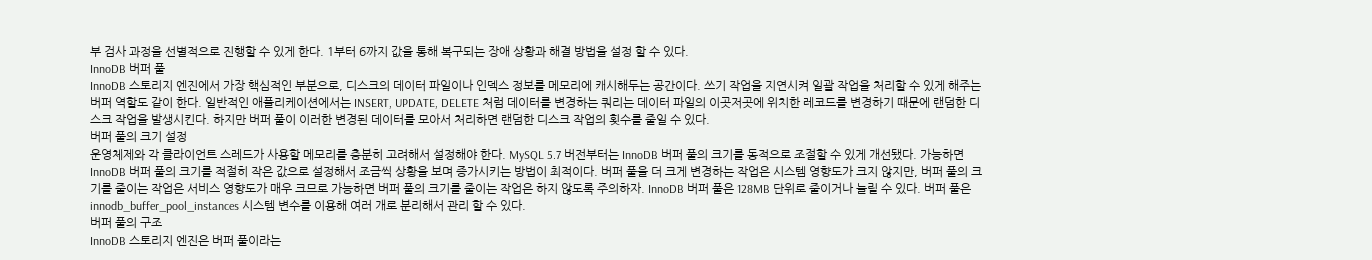부 검사 과정을 선별적으로 진행할 수 있게 한다. 1부터 6까지 값을 통해 복구되는 장애 상황과 해결 방법을 설정 할 수 있다.
InnoDB 버퍼 풀
InnoDB 스토리지 엔진에서 가장 핵심적인 부분으로, 디스크의 데이터 파일이나 인덱스 정보를 메모리에 캐시해두는 공간이다. 쓰기 작업을 지연시켜 일괄 작업을 처리할 수 있게 해주는 버퍼 역할도 같이 한다. 일반적인 애플리케이션에서는 INSERT, UPDATE, DELETE 처럼 데이터를 변경하는 쿼리는 데이터 파일의 이곳저곳에 위치한 레코드를 변경하기 때문에 랜덤한 디스크 작업을 발생시킨다. 하지만 버퍼 풀이 이러한 변경된 데이터를 모아서 처리하면 랜덤한 디스크 작업의 횟수를 줄일 수 있다.
버퍼 풀의 크기 설정
운영체제와 각 클라이언트 스레드가 사용할 메모리를 충분히 고려해서 설정해야 한다. MySQL 5.7 버전부터는 InnoDB 버퍼 풀의 크기를 동적으로 조절할 수 있게 개선됐다. 가능하면 InnoDB 버퍼 풀의 크기를 적절히 작은 값으로 설정해서 조금씩 상황을 보며 증가시키는 방법이 최적이다. 버퍼 풀을 더 크게 변경하는 작업은 시스템 영향도가 크지 않지만, 버퍼 풀의 크기를 줄이는 작업은 서비스 영향도가 매우 크므로 가능하면 버퍼 풀의 크기를 줄이는 작업은 하지 않도록 주의하자. InnoDB 버퍼 풀은 128MB 단위로 줄이거나 늘릴 수 있다. 버퍼 풀은 innodb_buffer_pool_instances 시스템 변수를 이용해 여러 개로 분리해서 관리 할 수 있다.
버퍼 풀의 구조
InnoDB 스토리지 엔진은 버퍼 풀이라는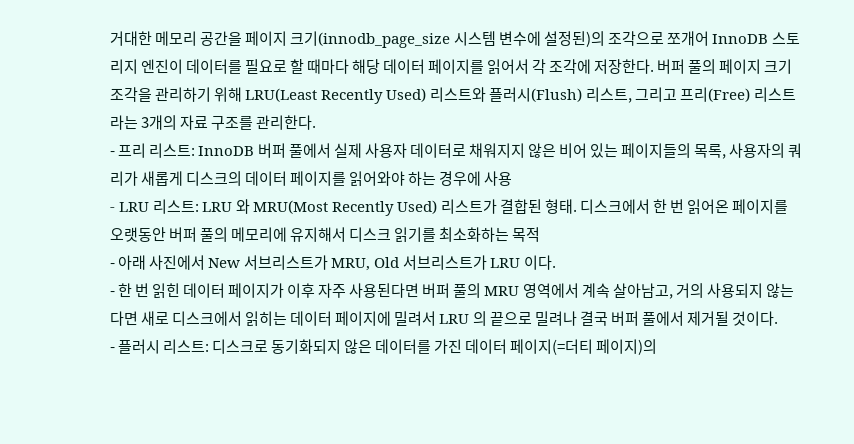거대한 메모리 공간을 페이지 크기(innodb_page_size 시스템 변수에 설정된)의 조각으로 쪼개어 InnoDB 스토리지 엔진이 데이터를 필요로 할 때마다 해당 데이터 페이지를 읽어서 각 조각에 저장한다. 버퍼 풀의 페이지 크기 조각을 관리하기 위해 LRU(Least Recently Used) 리스트와 플러시(Flush) 리스트, 그리고 프리(Free) 리스트라는 3개의 자료 구조를 관리한다.
- 프리 리스트: InnoDB 버퍼 풀에서 실제 사용자 데이터로 채워지지 않은 비어 있는 페이지들의 목록, 사용자의 쿼리가 새롭게 디스크의 데이터 페이지를 읽어와야 하는 경우에 사용
- LRU 리스트: LRU 와 MRU(Most Recently Used) 리스트가 결합된 형태. 디스크에서 한 번 읽어온 페이지를 오랫동안 버퍼 풀의 메모리에 유지해서 디스크 읽기를 최소화하는 목적
- 아래 사진에서 New 서브리스트가 MRU, Old 서브리스트가 LRU 이다.
- 한 번 읽힌 데이터 페이지가 이후 자주 사용된다면 버퍼 풀의 MRU 영역에서 계속 살아남고, 거의 사용되지 않는다면 새로 디스크에서 읽히는 데이터 페이지에 밀려서 LRU 의 끝으로 밀려나 결국 버퍼 풀에서 제거될 것이다.
- 플러시 리스트: 디스크로 동기화되지 않은 데이터를 가진 데이터 페이지(=더티 페이지)의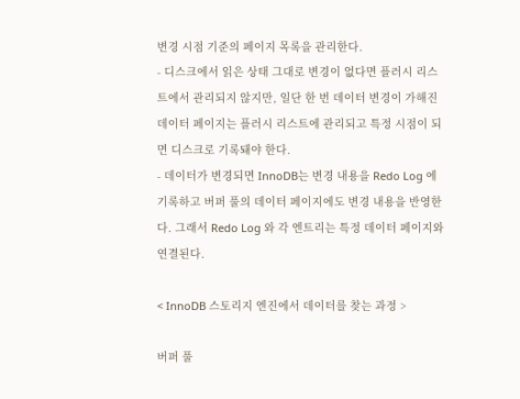변경 시점 기준의 페이지 목록을 관리한다.
- 디스크에서 읽은 상태 그대로 변경이 없다면 플러시 리스트에서 관리되지 않지만, 일단 한 번 데이터 변경이 가해진 데이터 페이지는 플러시 리스트에 관리되고 특정 시점이 되면 디스크로 기록돼야 한다.
- 데이터가 변경되면 InnoDB는 변경 내용을 Redo Log 에 기록하고 버퍼 풀의 데이터 페이지에도 변경 내용을 반영한다. 그래서 Redo Log 와 각 엔트리는 특정 데이터 페이지와 연결된다.

< InnoDB 스토리지 엔진에서 데이터를 찾는 과정 >

버퍼 풀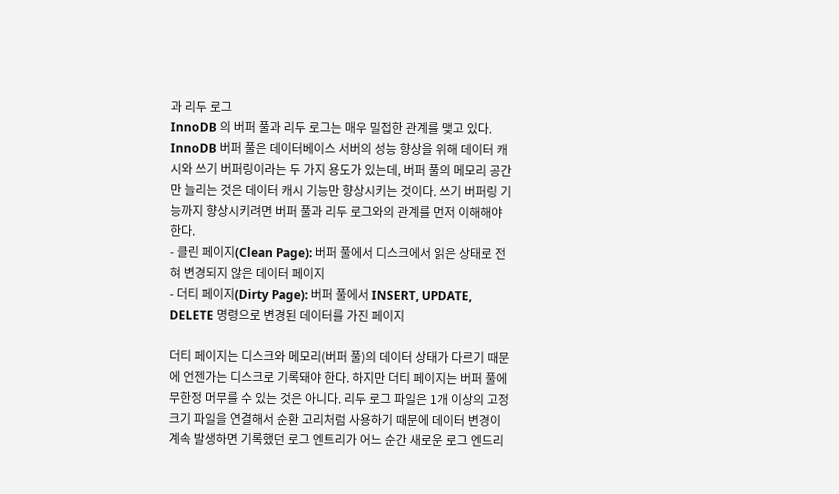과 리두 로그
InnoDB 의 버퍼 풀과 리두 로그는 매우 밀접한 관계를 맺고 있다. InnoDB 버퍼 풀은 데이터베이스 서버의 성능 향상을 위해 데이터 캐시와 쓰기 버퍼링이라는 두 가지 용도가 있는데, 버퍼 풀의 메모리 공간만 늘리는 것은 데이터 캐시 기능만 향상시키는 것이다. 쓰기 버퍼링 기능까지 향상시키려면 버퍼 풀과 리두 로그와의 관계를 먼저 이해해야 한다.
- 클린 페이지(Clean Page): 버퍼 풀에서 디스크에서 읽은 상태로 전혀 변경되지 않은 데이터 페이지
- 더티 페이지(Dirty Page): 버퍼 풀에서 INSERT, UPDATE, DELETE 명령으로 변경된 데이터를 가진 페이지

더티 페이지는 디스크와 메모리(버퍼 풀)의 데이터 상태가 다르기 때문에 언젠가는 디스크로 기록돼야 한다. 하지만 더티 페이지는 버퍼 풀에 무한정 머무를 수 있는 것은 아니다. 리두 로그 파일은 1개 이상의 고정 크기 파일을 연결해서 순환 고리처럼 사용하기 때문에 데이터 변경이 계속 발생하면 기록했던 로그 엔트리가 어느 순간 새로운 로그 엔드리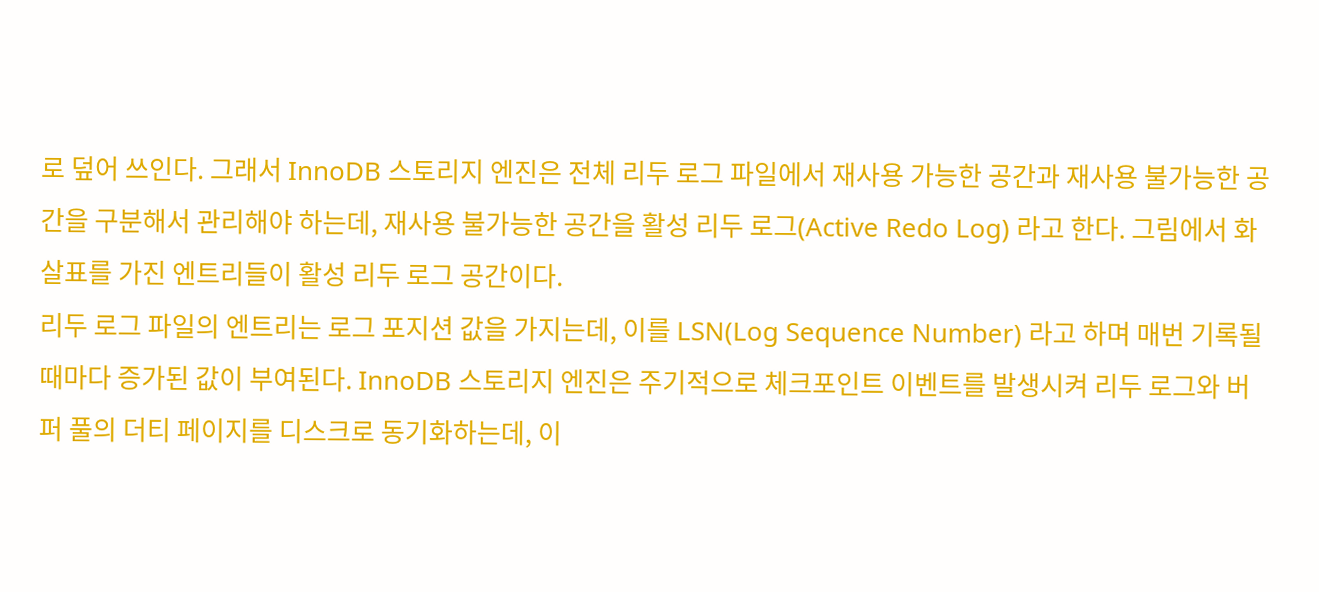로 덮어 쓰인다. 그래서 InnoDB 스토리지 엔진은 전체 리두 로그 파일에서 재사용 가능한 공간과 재사용 불가능한 공간을 구분해서 관리해야 하는데, 재사용 불가능한 공간을 활성 리두 로그(Active Redo Log) 라고 한다. 그림에서 화살표를 가진 엔트리들이 활성 리두 로그 공간이다.
리두 로그 파일의 엔트리는 로그 포지션 값을 가지는데, 이를 LSN(Log Sequence Number) 라고 하며 매번 기록될 때마다 증가된 값이 부여된다. InnoDB 스토리지 엔진은 주기적으로 체크포인트 이벤트를 발생시켜 리두 로그와 버퍼 풀의 더티 페이지를 디스크로 동기화하는데, 이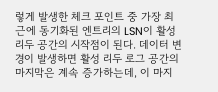렇게 발생한 체크 포인트 중 가장 최근에 동기화된 엔트리의 LSN이 활성 리두 공간의 시작점이 된다. 데이터 변경이 발생하면 활성 리두 로그 공간의 마지막은 계속 증가하는데, 이 마지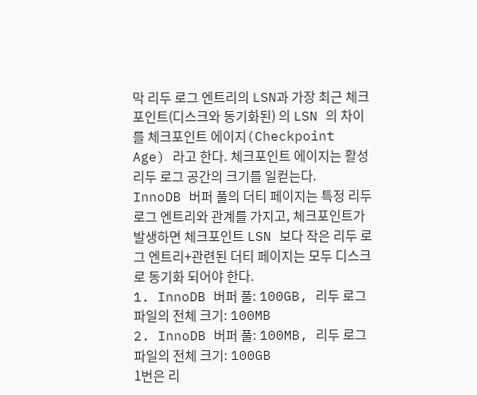막 리두 로그 엔트리의 LSN과 가장 최근 체크포인트(디스크와 동기화된) 의 LSN 의 차이를 체크포인트 에이지(Checkpoint Age) 라고 한다. 체크포인트 에이지는 활성 리두 로그 공간의 크기를 일컫는다.
InnoDB 버퍼 풀의 더티 페이지는 특정 리두 로그 엔트리와 관계를 가지고, 체크포인트가 발생하면 체크포인트 LSN 보다 작은 리두 로그 엔트리+관련된 더티 페이지는 모두 디스크로 동기화 되어야 한다.
1. InnoDB 버퍼 풀: 100GB, 리두 로그 파일의 전체 크기: 100MB
2. InnoDB 버퍼 풀: 100MB, 리두 로그 파일의 전체 크기: 100GB
1번은 리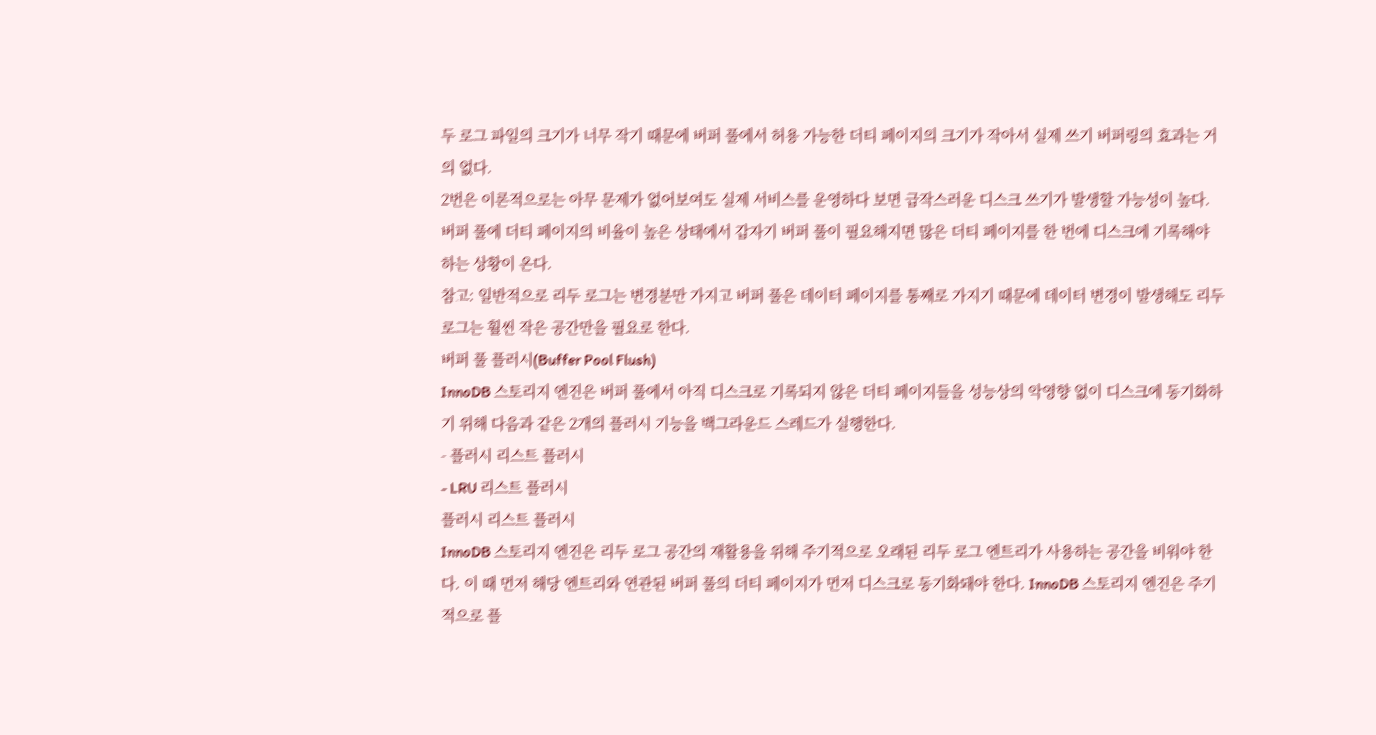두 로그 파일의 크기가 너무 작기 때문에 버퍼 풀에서 허용 가능한 더티 페이지의 크기가 작아서 실제 쓰기 버퍼링의 효과는 거의 없다.
2번은 이론적으로는 아무 문제가 없어보여도 실제 서비스를 운영하다 보면 급작스러운 디스크 쓰기가 발생할 가능성이 높다. 버퍼 풀에 더티 페이지의 비율이 높은 상태에서 갑자기 버퍼 풀이 필요해지면 많은 더티 페이지를 한 번에 디스크에 기록해야 하는 상황이 온다.
참고: 일반적으로 리두 로그는 변경분만 가지고 버퍼 풀은 데이터 페이지를 통째로 가지기 때문에 데이터 변경이 발생해도 리두 로그는 훨씬 작은 공간만을 필요로 한다.
버퍼 풀 플러시(Buffer Pool Flush)
InnoDB 스토리지 엔진은 버퍼 풀에서 아직 디스크로 기록되지 않은 더티 페이지들을 성능상의 악영향 없이 디스크에 동기화하기 위해 다음과 같은 2개의 플러시 기능을 백그라운드 스레드가 실행한다.
- 플러시 리스트 플러시
- LRU 리스트 플러시
플러시 리스트 플러시
InnoDB 스토리지 엔진은 리두 로그 공간의 재활용을 위해 주기적으로 오래된 리두 로그 엔트리가 사용하는 공간을 비워야 한다. 이 때 먼저 해당 엔트리와 연관된 버퍼 풀의 더티 페이지가 먼저 디스크로 동기화돼야 한다. InnoDB 스토리지 엔진은 주기적으로 플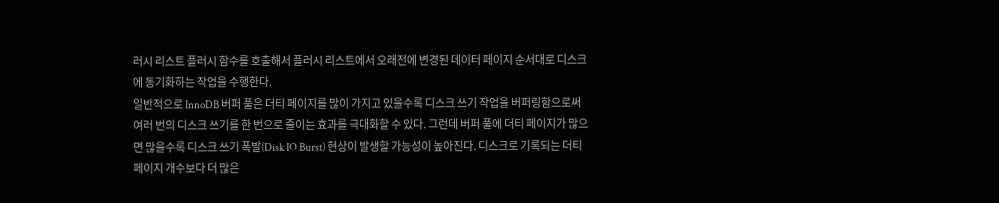러시 리스트 플러시 함수를 호출해서 플러시 리스트에서 오래전에 변경된 데이터 페이지 순서대로 디스크에 동기화하는 작업을 수행한다.
일반적으로 InnoDB 버퍼 풀은 더티 페이지를 많이 가지고 있을수록 디스크 쓰기 작업을 버퍼링함으로써 여러 번의 디스크 쓰기를 한 번으로 줄이는 효과를 극대화할 수 있다. 그런데 버퍼 풀에 더티 페이지가 많으면 많을수록 디스크 쓰기 폭발(Disk IO Burst) 현상이 발생할 가능성이 높아진다. 디스크로 기록되는 더티 페이지 개수보다 더 많은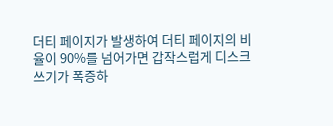더티 페이지가 발생하여 더티 페이지의 비율이 90%를 넘어가면 갑작스럽게 디스크 쓰기가 폭증하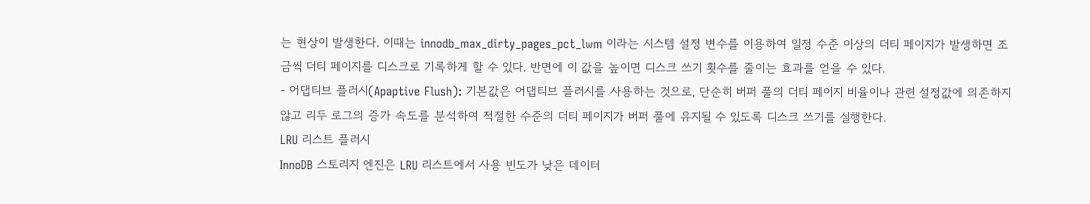는 현상이 발생한다. 이때는 innodb_max_dirty_pages_pct_lwm 이라는 시스템 설정 변수를 이용하여 일정 수준 이상의 더티 페이지가 발생하면 조금씩 더티 페이지를 디스크로 기록하게 할 수 있다. 반면에 이 값을 높이면 디스크 쓰기 횟수를 줄이는 효과를 얻을 수 있다.
- 어댑티브 플러시(Apaptive Flush): 기본값은 어댑티브 플러시를 사용하는 것으로, 단순히 버퍼 풀의 더티 페이지 비율이나 관련 설정값에 의존하지 않고 리두 로그의 증가 속도를 분석하여 적절한 수준의 더티 페이지가 버퍼 풀에 유지될 수 있도록 디스크 쓰기를 실행한다.
LRU 리스트 플러시
InnoDB 스토리지 엔진은 LRU 리스트에서 사용 빈도가 낮은 데이터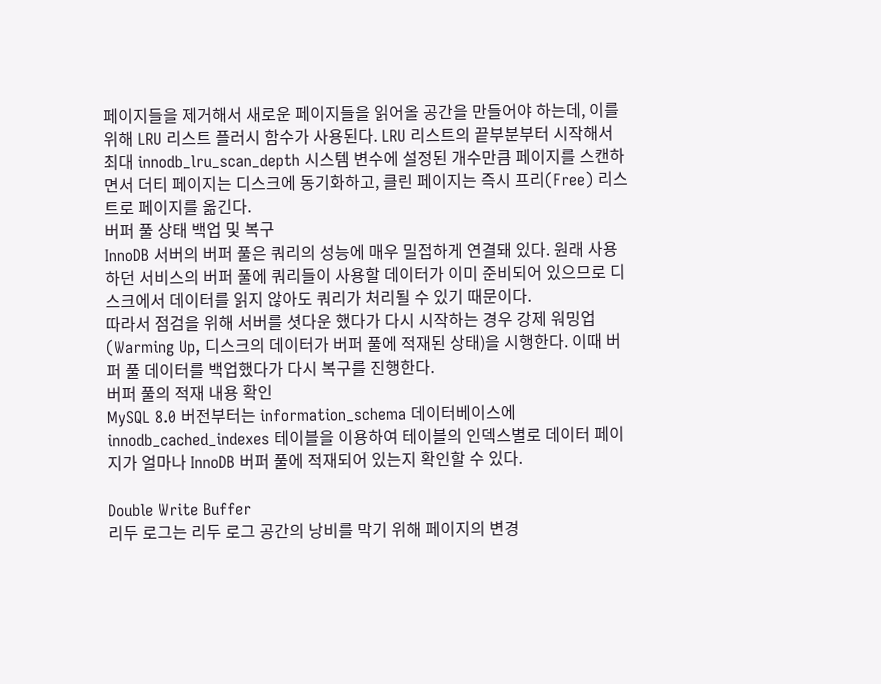페이지들을 제거해서 새로운 페이지들을 읽어올 공간을 만들어야 하는데, 이를 위해 LRU 리스트 플러시 함수가 사용된다. LRU 리스트의 끝부분부터 시작해서 최대 innodb_lru_scan_depth 시스템 변수에 설정된 개수만큼 페이지를 스캔하면서 더티 페이지는 디스크에 동기화하고, 클린 페이지는 즉시 프리(Free) 리스트로 페이지를 옮긴다.
버퍼 풀 상태 백업 및 복구
InnoDB 서버의 버퍼 풀은 쿼리의 성능에 매우 밀접하게 연결돼 있다. 원래 사용하던 서비스의 버퍼 풀에 쿼리들이 사용할 데이터가 이미 준비되어 있으므로 디스크에서 데이터를 읽지 않아도 쿼리가 처리될 수 있기 때문이다.
따라서 점검을 위해 서버를 셧다운 했다가 다시 시작하는 경우 강제 워밍업(Warming Up, 디스크의 데이터가 버퍼 풀에 적재된 상태)을 시행한다. 이때 버퍼 풀 데이터를 백업했다가 다시 복구를 진행한다.
버퍼 풀의 적재 내용 확인
MySQL 8.0 버전부터는 information_schema 데이터베이스에 innodb_cached_indexes 테이블을 이용하여 테이블의 인덱스별로 데이터 페이지가 얼마나 InnoDB 버퍼 풀에 적재되어 있는지 확인할 수 있다.

Double Write Buffer
리두 로그는 리두 로그 공간의 낭비를 막기 위해 페이지의 변경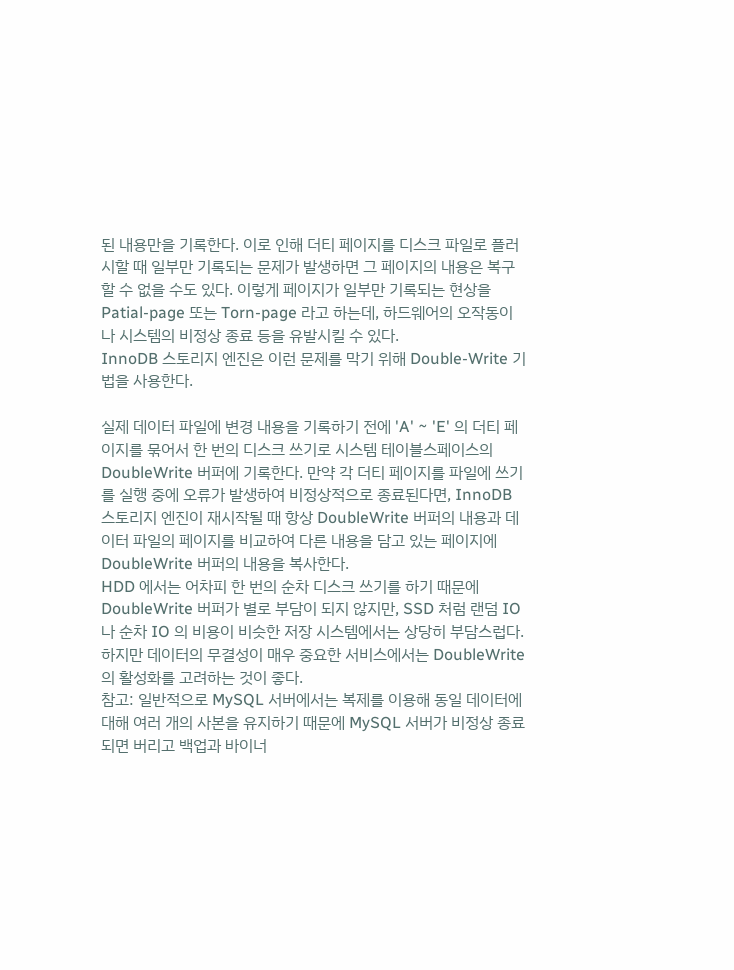된 내용만을 기록한다. 이로 인해 더티 페이지를 디스크 파일로 플러시할 때 일부만 기록되는 문제가 발생하면 그 페이지의 내용은 복구할 수 없을 수도 있다. 이렇게 페이지가 일부만 기록되는 현상을 Patial-page 또는 Torn-page 라고 하는데, 하드웨어의 오작동이나 시스템의 비정상 종료 등을 유발시킬 수 있다.
InnoDB 스토리지 엔진은 이런 문제를 막기 위해 Double-Write 기법을 사용한다.

실제 데이터 파일에 변경 내용을 기록하기 전에 'A' ~ 'E' 의 더티 페이지를 묶어서 한 번의 디스크 쓰기로 시스템 테이블스페이스의 DoubleWrite 버퍼에 기록한다. 만약 각 더티 페이지를 파일에 쓰기를 실행 중에 오류가 발생하여 비정상적으로 종료된다면, InnoDB 스토리지 엔진이 재시작될 때 항상 DoubleWrite 버퍼의 내용과 데이터 파일의 페이지를 비교하여 다른 내용을 담고 있는 페이지에 DoubleWrite 버퍼의 내용을 복사한다.
HDD 에서는 어차피 한 번의 순차 디스크 쓰기를 하기 때문에 DoubleWrite 버퍼가 별로 부담이 되지 않지만, SSD 처럼 랜덤 IO나 순차 IO 의 비용이 비슷한 저장 시스템에서는 상당히 부담스럽다. 하지만 데이터의 무결성이 매우 중요한 서비스에서는 DoubleWrite의 활성화를 고려하는 것이 좋다.
참고: 일반적으로 MySQL 서버에서는 복제를 이용해 동일 데이터에 대해 여러 개의 사본을 유지하기 때문에 MySQL 서버가 비정상 종료되면 버리고 백업과 바이너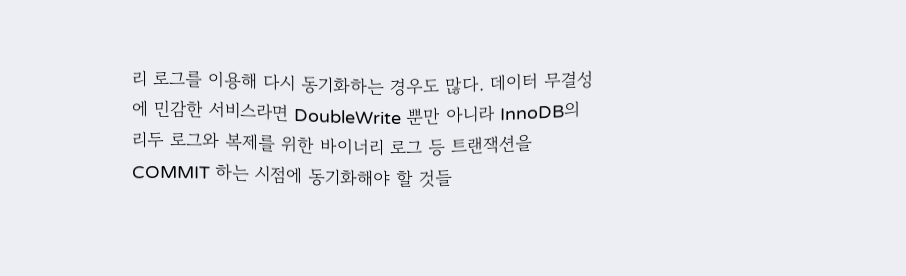리 로그를 이용해 다시 동기화하는 경우도 많다. 데이터 무결성에 민감한 서비스라면 DoubleWrite 뿐만 아니라 InnoDB의 리두 로그와 복제를 위한 바이너리 로그 등 트랜잭션을 COMMIT 하는 시점에 동기화해야 할 것들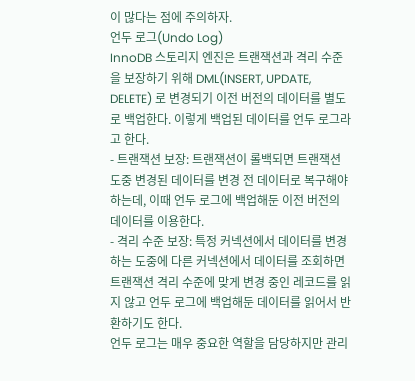이 많다는 점에 주의하자.
언두 로그(Undo Log)
InnoDB 스토리지 엔진은 트랜잭션과 격리 수준을 보장하기 위해 DML(INSERT, UPDATE, DELETE) 로 변경되기 이전 버전의 데이터를 별도로 백업한다. 이렇게 백업된 데이터를 언두 로그라고 한다.
- 트랜잭션 보장: 트랜잭션이 롤백되면 트랜잭션 도중 변경된 데이터를 변경 전 데이터로 복구해야 하는데, 이때 언두 로그에 백업해둔 이전 버전의 데이터를 이용한다.
- 격리 수준 보장: 특정 커넥션에서 데이터를 변경하는 도중에 다른 커넥션에서 데이터를 조회하면 트랜잭션 격리 수준에 맞게 변경 중인 레코드를 읽지 않고 언두 로그에 백업해둔 데이터를 읽어서 반환하기도 한다.
언두 로그는 매우 중요한 역할을 담당하지만 관리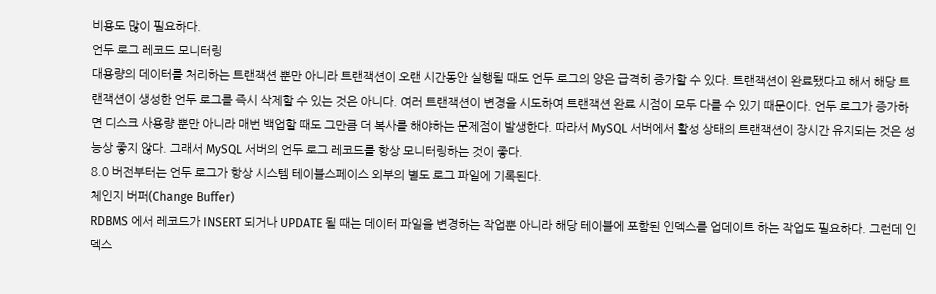비용도 많이 필요하다.
언두 로그 레코드 모니터링
대용량의 데이터를 처리하는 트랜잭션 뿐만 아니라 트랜잭션이 오랜 시간동안 실행될 때도 언두 로그의 양은 급격히 증가할 수 있다. 트랜잭션이 완료됐다고 해서 해당 트랜잭션이 생성한 언두 로그를 즉시 삭제할 수 있는 것은 아니다. 여러 트랜잭션이 변경을 시도하여 트랜잭션 완료 시점이 모두 다를 수 있기 때문이다. 언두 로그가 증가하면 디스크 사용량 뿐만 아니라 매번 백업할 때도 그만큼 더 복사를 해야하는 문제점이 발생한다. 따라서 MySQL 서버에서 활성 상태의 트랜잭션이 장시간 유지되는 것은 성능상 좋지 않다. 그래서 MySQL 서버의 언두 로그 레코드를 항상 모니터링하는 것이 좋다.
8.0 버전부터는 언두 로그가 항상 시스템 테이블스페이스 외부의 별도 로그 파일에 기록된다.
체인지 버퍼(Change Buffer)
RDBMS 에서 레코드가 INSERT 되거나 UPDATE 될 때는 데이터 파일을 변경하는 작업뿐 아니라 해당 테이블에 포함된 인덱스를 업데이트 하는 작업도 필요하다. 그런데 인덱스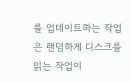를 업데이트하는 작업은 랜덤하게 디스크를 읽는 작업이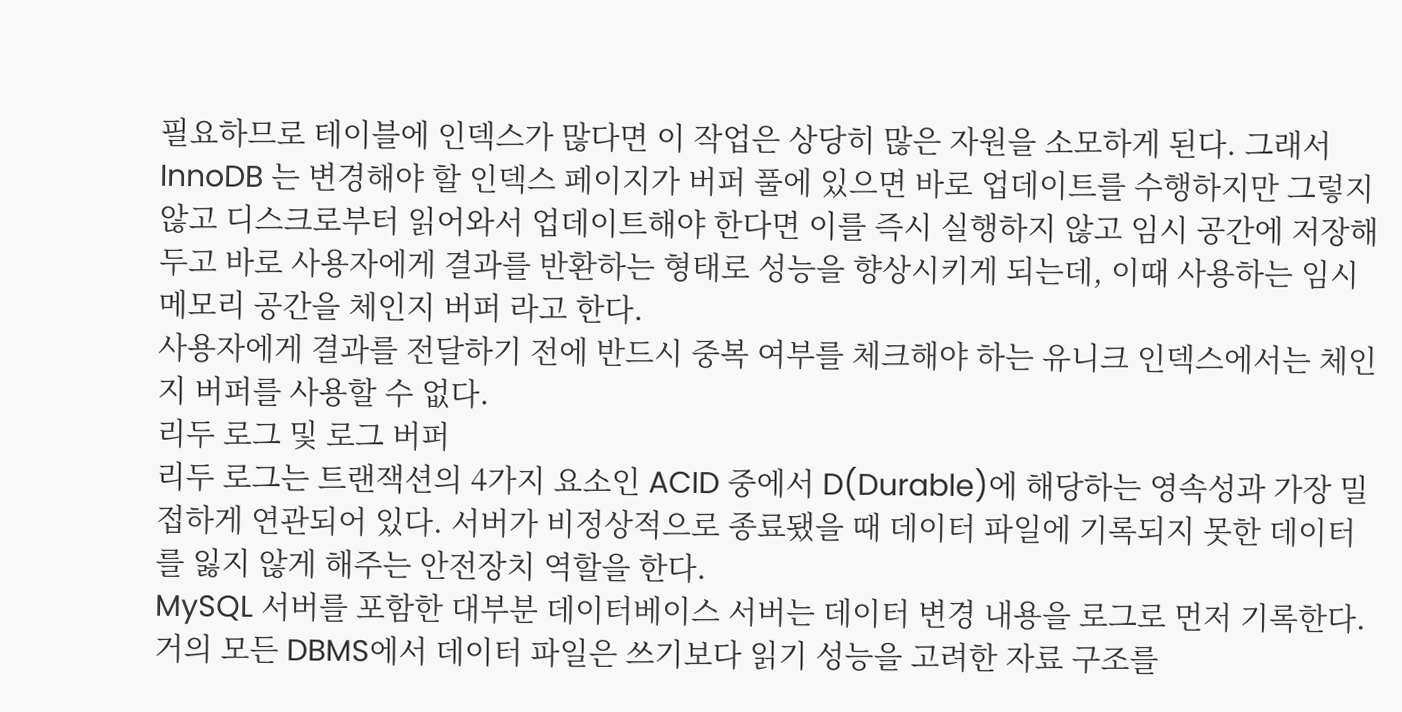필요하므로 테이블에 인덱스가 많다면 이 작업은 상당히 많은 자원을 소모하게 된다. 그래서 InnoDB 는 변경해야 할 인덱스 페이지가 버퍼 풀에 있으면 바로 업데이트를 수행하지만 그렇지 않고 디스크로부터 읽어와서 업데이트해야 한다면 이를 즉시 실행하지 않고 임시 공간에 저장해 두고 바로 사용자에게 결과를 반환하는 형태로 성능을 향상시키게 되는데, 이때 사용하는 임시 메모리 공간을 체인지 버퍼 라고 한다.
사용자에게 결과를 전달하기 전에 반드시 중복 여부를 체크해야 하는 유니크 인덱스에서는 체인지 버퍼를 사용할 수 없다.
리두 로그 및 로그 버퍼
리두 로그는 트랜잭션의 4가지 요소인 ACID 중에서 D(Durable)에 해당하는 영속성과 가장 밀접하게 연관되어 있다. 서버가 비정상적으로 종료됐을 때 데이터 파일에 기록되지 못한 데이터를 잃지 않게 해주는 안전장치 역할을 한다.
MySQL 서버를 포함한 대부분 데이터베이스 서버는 데이터 변경 내용을 로그로 먼저 기록한다. 거의 모든 DBMS에서 데이터 파일은 쓰기보다 읽기 성능을 고려한 자료 구조를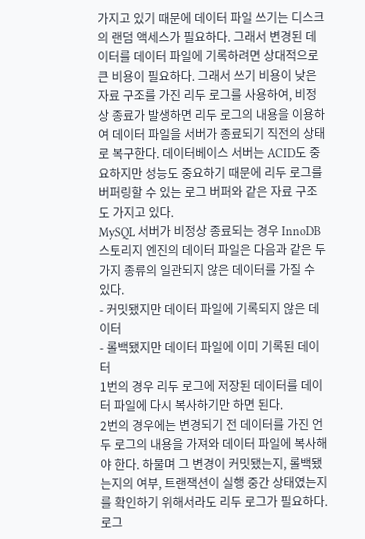가지고 있기 때문에 데이터 파일 쓰기는 디스크의 랜덤 액세스가 필요하다. 그래서 변경된 데이터를 데이터 파일에 기록하려면 상대적으로 큰 비용이 필요하다. 그래서 쓰기 비용이 낮은 자료 구조를 가진 리두 로그를 사용하여, 비정상 종료가 발생하면 리두 로그의 내용을 이용하여 데이터 파일을 서버가 종료되기 직전의 상태로 복구한다. 데이터베이스 서버는 ACID도 중요하지만 성능도 중요하기 때문에 리두 로그를 버퍼링할 수 있는 로그 버퍼와 같은 자료 구조도 가지고 있다.
MySQL 서버가 비정상 종료되는 경우 InnoDB 스토리지 엔진의 데이터 파일은 다음과 같은 두 가지 종류의 일관되지 않은 데이터를 가질 수 있다.
- 커밋됐지만 데이터 파일에 기록되지 않은 데이터
- 롤백됐지만 데이터 파일에 이미 기록된 데이터
1번의 경우 리두 로그에 저장된 데이터를 데이터 파일에 다시 복사하기만 하면 된다.
2번의 경우에는 변경되기 전 데이터를 가진 언두 로그의 내용을 가져와 데이터 파일에 복사해야 한다. 하물며 그 변경이 커밋됐는지, 롤백됐는지의 여부, 트랜잭션이 실행 중간 상태였는지를 확인하기 위해서라도 리두 로그가 필요하다.
로그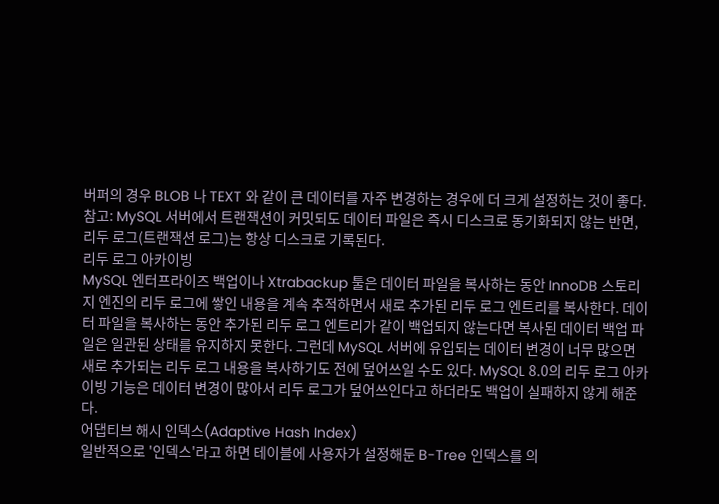버퍼의 경우 BLOB 나 TEXT 와 같이 큰 데이터를 자주 변경하는 경우에 더 크게 설정하는 것이 좋다.
참고: MySQL 서버에서 트랜잭션이 커밋되도 데이터 파일은 즉시 디스크로 동기화되지 않는 반면, 리두 로그(트랜잭션 로그)는 항상 디스크로 기록된다.
리두 로그 아카이빙
MySQL 엔터프라이즈 백업이나 Xtrabackup 툴은 데이터 파일을 복사하는 동안 InnoDB 스토리지 엔진의 리두 로그에 쌓인 내용을 계속 추적하면서 새로 추가된 리두 로그 엔트리를 복사한다. 데이터 파일을 복사하는 동안 추가된 리두 로그 엔트리가 같이 백업되지 않는다면 복사된 데이터 백업 파일은 일관된 상태를 유지하지 못한다. 그런데 MySQL 서버에 유입되는 데이터 변경이 너무 많으면 새로 추가되는 리두 로그 내용을 복사하기도 전에 덮어쓰일 수도 있다. MySQL 8.0의 리두 로그 아카이빙 기능은 데이터 변경이 많아서 리두 로그가 덮어쓰인다고 하더라도 백업이 실패하지 않게 해준다.
어댑티브 해시 인덱스(Adaptive Hash Index)
일반적으로 '인덱스'라고 하면 테이블에 사용자가 설정해둔 B-Tree 인덱스를 의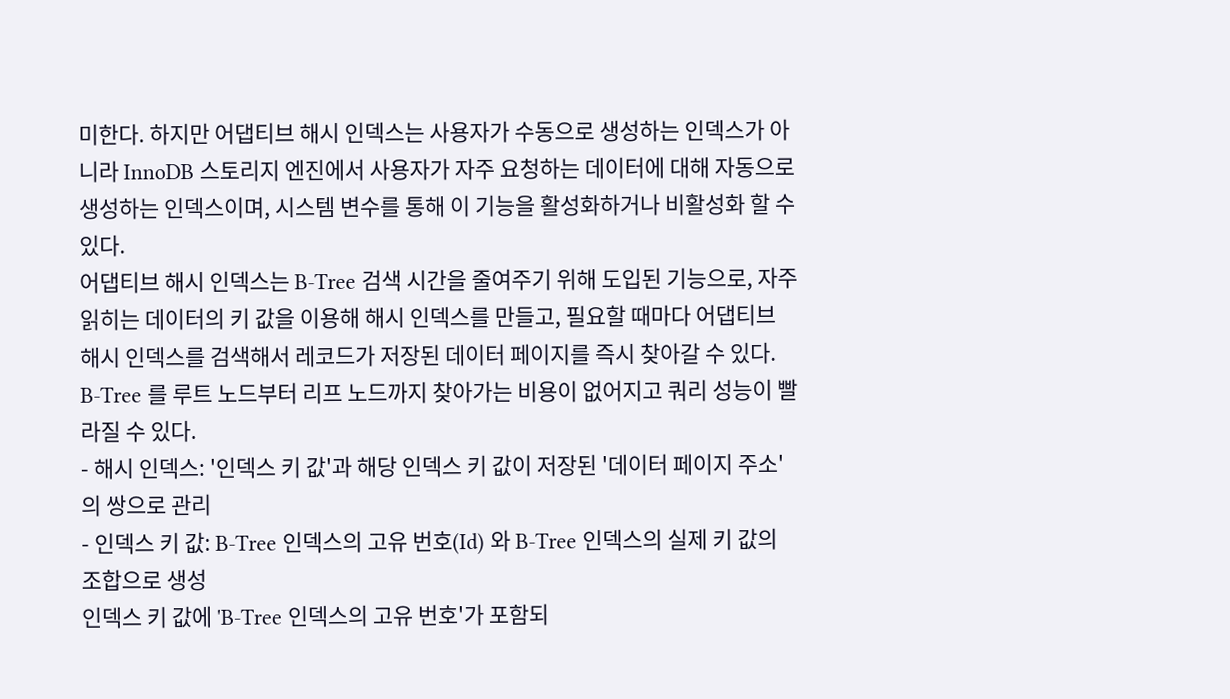미한다. 하지만 어댑티브 해시 인덱스는 사용자가 수동으로 생성하는 인덱스가 아니라 InnoDB 스토리지 엔진에서 사용자가 자주 요청하는 데이터에 대해 자동으로 생성하는 인덱스이며, 시스템 변수를 통해 이 기능을 활성화하거나 비활성화 할 수 있다.
어댑티브 해시 인덱스는 B-Tree 검색 시간을 줄여주기 위해 도입된 기능으로, 자주 읽히는 데이터의 키 값을 이용해 해시 인덱스를 만들고, 필요할 때마다 어댑티브 해시 인덱스를 검색해서 레코드가 저장된 데이터 페이지를 즉시 찾아갈 수 있다. B-Tree 를 루트 노드부터 리프 노드까지 찾아가는 비용이 없어지고 쿼리 성능이 빨라질 수 있다.
- 해시 인덱스: '인덱스 키 값'과 해당 인덱스 키 값이 저장된 '데이터 페이지 주소'의 쌍으로 관리
- 인덱스 키 값: B-Tree 인덱스의 고유 번호(Id) 와 B-Tree 인덱스의 실제 키 값의 조합으로 생성
인덱스 키 값에 'B-Tree 인덱스의 고유 번호'가 포함되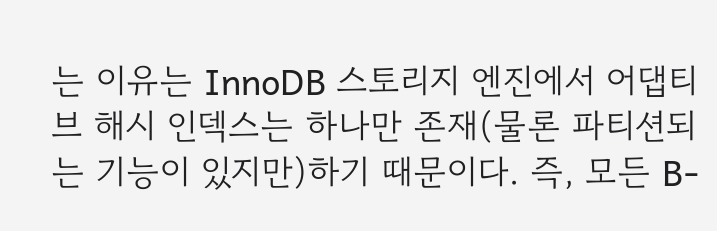는 이유는 InnoDB 스토리지 엔진에서 어댑티브 해시 인덱스는 하나만 존재(물론 파티션되는 기능이 있지만)하기 때문이다. 즉, 모든 B-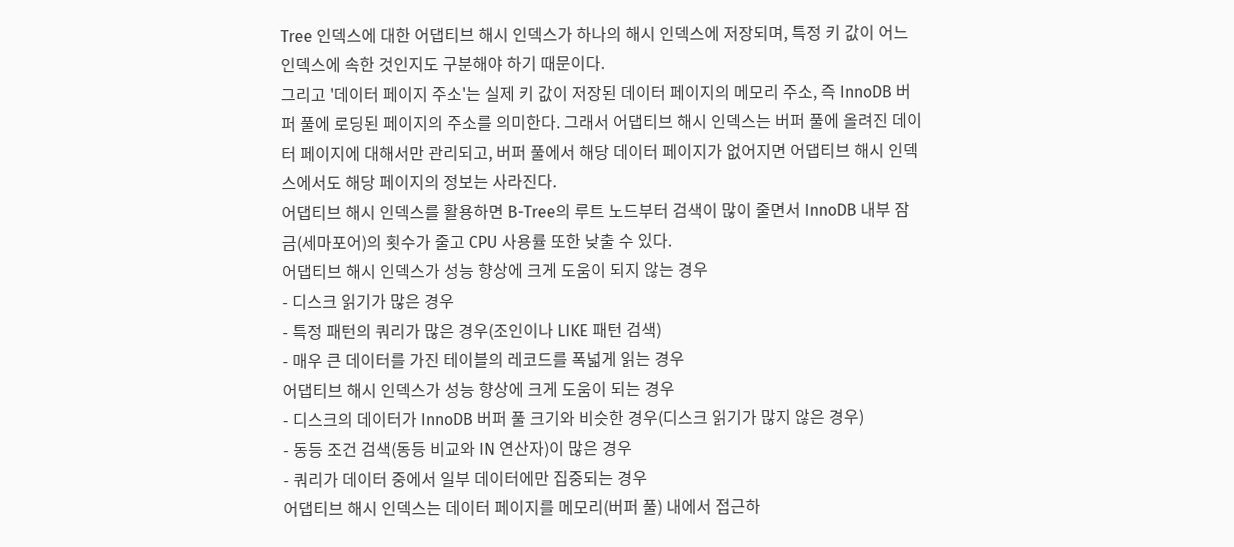Tree 인덱스에 대한 어댑티브 해시 인덱스가 하나의 해시 인덱스에 저장되며, 특정 키 값이 어느 인덱스에 속한 것인지도 구분해야 하기 때문이다.
그리고 '데이터 페이지 주소'는 실제 키 값이 저장된 데이터 페이지의 메모리 주소, 즉 InnoDB 버퍼 풀에 로딩된 페이지의 주소를 의미한다. 그래서 어댑티브 해시 인덱스는 버퍼 풀에 올려진 데이터 페이지에 대해서만 관리되고, 버퍼 풀에서 해당 데이터 페이지가 없어지면 어댑티브 해시 인덱스에서도 해당 페이지의 정보는 사라진다.
어댑티브 해시 인덱스를 활용하면 B-Tree의 루트 노드부터 검색이 많이 줄면서 InnoDB 내부 잠금(세마포어)의 횟수가 줄고 CPU 사용률 또한 낮출 수 있다.
어댑티브 해시 인덱스가 성능 향상에 크게 도움이 되지 않는 경우
- 디스크 읽기가 많은 경우
- 특정 패턴의 쿼리가 많은 경우(조인이나 LIKE 패턴 검색)
- 매우 큰 데이터를 가진 테이블의 레코드를 폭넓게 읽는 경우
어댑티브 해시 인덱스가 성능 향상에 크게 도움이 되는 경우
- 디스크의 데이터가 InnoDB 버퍼 풀 크기와 비슷한 경우(디스크 읽기가 많지 않은 경우)
- 동등 조건 검색(동등 비교와 IN 연산자)이 많은 경우
- 쿼리가 데이터 중에서 일부 데이터에만 집중되는 경우
어댑티브 해시 인덱스는 데이터 페이지를 메모리(버퍼 풀) 내에서 접근하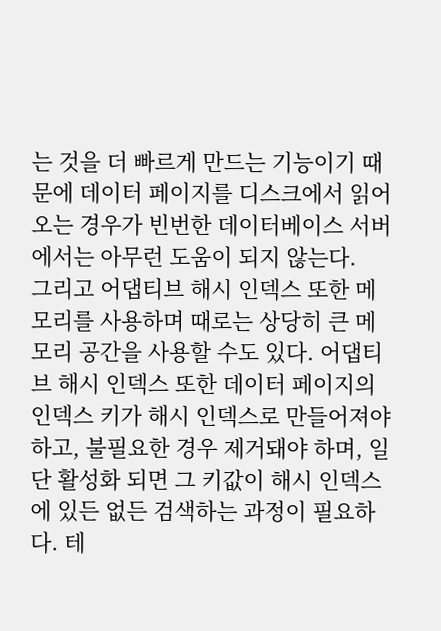는 것을 더 빠르게 만드는 기능이기 때문에 데이터 페이지를 디스크에서 읽어오는 경우가 빈번한 데이터베이스 서버에서는 아무런 도움이 되지 않는다.
그리고 어댑티브 해시 인덱스 또한 메모리를 사용하며 때로는 상당히 큰 메모리 공간을 사용할 수도 있다. 어댑티브 해시 인덱스 또한 데이터 페이지의 인덱스 키가 해시 인덱스로 만들어져야 하고, 불필요한 경우 제거돼야 하며, 일단 활성화 되면 그 키값이 해시 인덱스에 있든 없든 검색하는 과정이 필요하다. 테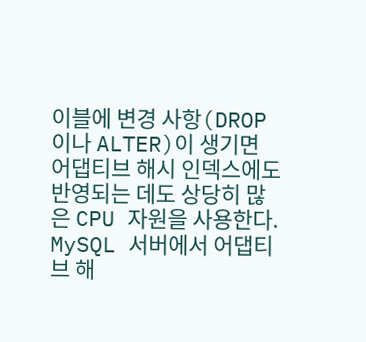이블에 변경 사항(DROP이나 ALTER)이 생기면 어댑티브 해시 인덱스에도 반영되는 데도 상당히 많은 CPU 자원을 사용한다.
MySQL 서버에서 어댑티브 해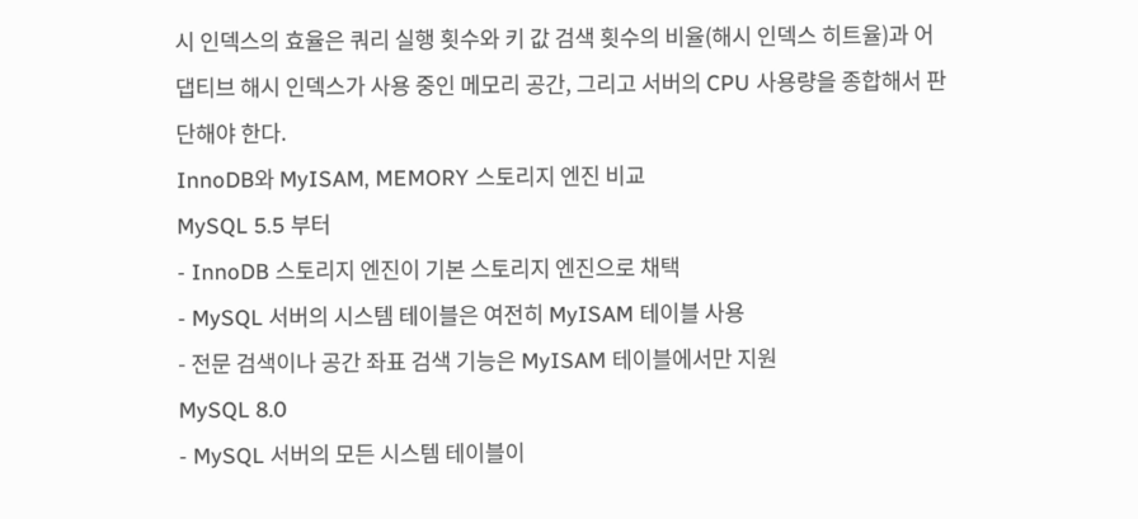시 인덱스의 효율은 쿼리 실행 횟수와 키 값 검색 횟수의 비율(해시 인덱스 히트율)과 어댑티브 해시 인덱스가 사용 중인 메모리 공간, 그리고 서버의 CPU 사용량을 종합해서 판단해야 한다.
InnoDB와 MyISAM, MEMORY 스토리지 엔진 비교
MySQL 5.5 부터
- InnoDB 스토리지 엔진이 기본 스토리지 엔진으로 채택
- MySQL 서버의 시스템 테이블은 여전히 MyISAM 테이블 사용
- 전문 검색이나 공간 좌표 검색 기능은 MyISAM 테이블에서만 지원
MySQL 8.0
- MySQL 서버의 모든 시스템 테이블이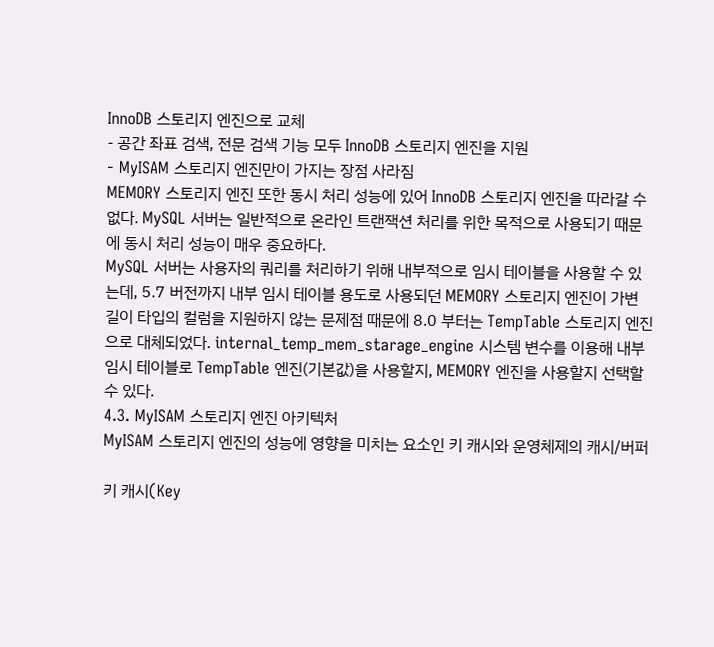InnoDB 스토리지 엔진으로 교체
- 공간 좌표 검색, 전문 검색 기능 모두 InnoDB 스토리지 엔진을 지원
- MyISAM 스토리지 엔진만이 가지는 장점 사라짐
MEMORY 스토리지 엔진 또한 동시 처리 성능에 있어 InnoDB 스토리지 엔진을 따라갈 수 없다. MySQL 서버는 일반적으로 온라인 트랜잭션 처리를 위한 목적으로 사용되기 때문에 동시 처리 성능이 매우 중요하다.
MySQL 서버는 사용자의 쿼리를 처리하기 위해 내부적으로 임시 테이블을 사용할 수 있는데, 5.7 버전까지 내부 임시 테이블 용도로 사용되던 MEMORY 스토리지 엔진이 가변 길이 타입의 컬럼을 지원하지 않는 문제점 때문에 8.0 부터는 TempTable 스토리지 엔진으로 대체되었다. internal_temp_mem_starage_engine 시스템 변수를 이용해 내부 임시 테이블로 TempTable 엔진(기본값)을 사용할지, MEMORY 엔진을 사용할지 선택할 수 있다.
4.3. MyISAM 스토리지 엔진 아키텍처
MyISAM 스토리지 엔진의 성능에 영향을 미치는 요소인 키 캐시와 운영체제의 캐시/버퍼

키 캐시(Key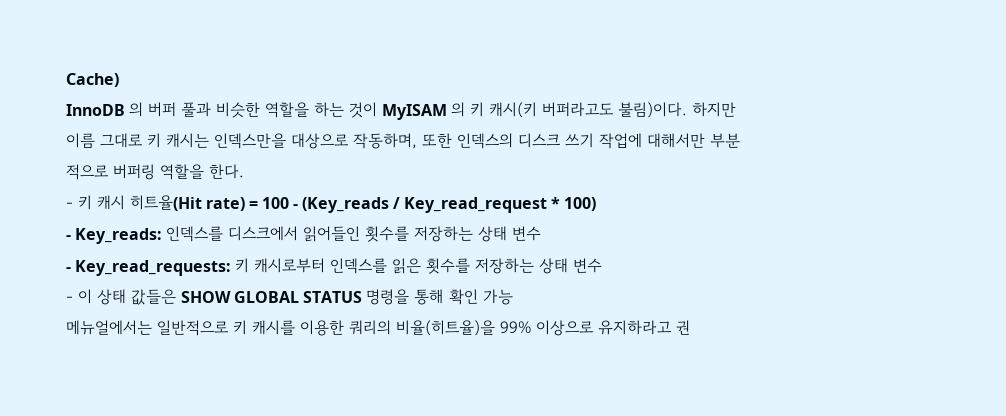Cache)
InnoDB 의 버퍼 풀과 비슷한 역할을 하는 것이 MyISAM 의 키 캐시(키 버퍼라고도 불림)이다. 하지만 이름 그대로 키 캐시는 인덱스만을 대상으로 작동하며, 또한 인덱스의 디스크 쓰기 작업에 대해서만 부분적으로 버퍼링 역할을 한다.
- 키 캐시 히트율(Hit rate) = 100 - (Key_reads / Key_read_request * 100)
- Key_reads: 인덱스를 디스크에서 읽어들인 횟수를 저장하는 상태 변수
- Key_read_requests: 키 캐시로부터 인덱스를 읽은 횟수를 저장하는 상태 변수
- 이 상태 값들은 SHOW GLOBAL STATUS 명령을 통해 확인 가능
메뉴얼에서는 일반적으로 키 캐시를 이용한 쿼리의 비율(히트율)을 99% 이상으로 유지하라고 권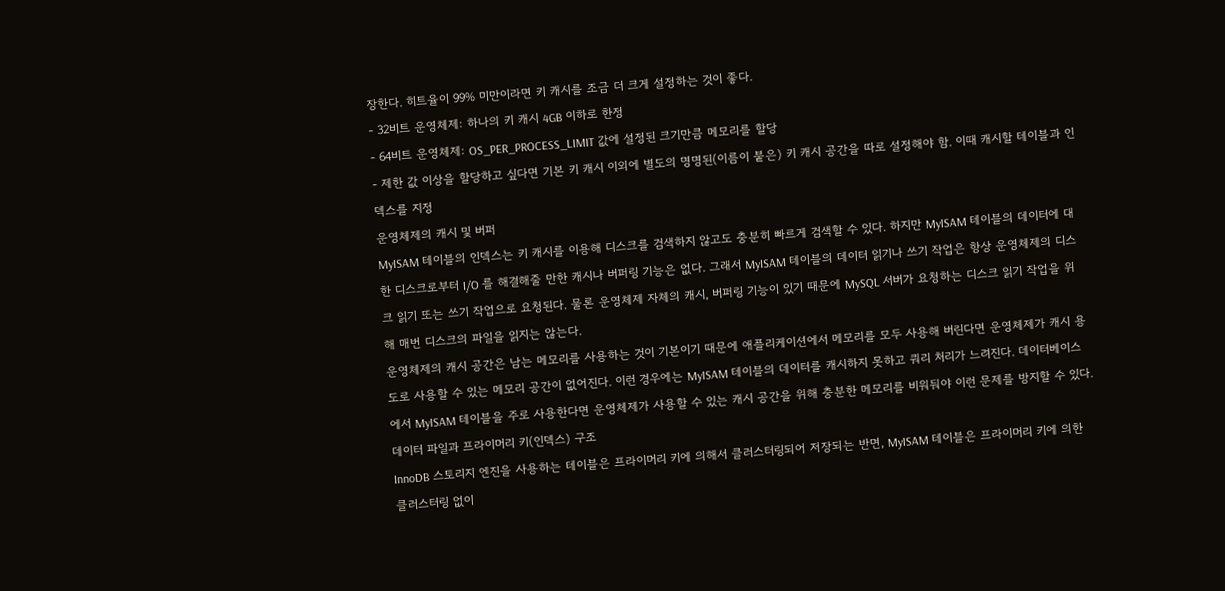장한다. 히트율이 99% 미만이라면 키 캐시를 조금 더 크게 설정하는 것이 좋다.
- 32비트 운영체제: 하나의 키 캐시 4GB 이하로 한정
- 64비트 운영체제: OS_PER_PROCESS_LIMIT 값에 설정된 크기만큼 메모리를 할당
- 제한 값 이상을 할당하고 싶다면 기본 키 캐시 이외에 별도의 명명된(이름이 붙은) 키 캐시 공간을 따로 설정해야 함. 이때 캐시할 테이블과 인덱스를 지정
운영체제의 캐시 및 버퍼
MyISAM 테이블의 인덱스는 키 캐시를 이용해 디스크를 검색하지 않고도 충분히 빠르게 검색할 수 있다. 하지만 MyISAM 테이블의 데이터에 대한 디스크로부터 I/O 를 해결해줄 만한 캐시나 버퍼링 기능은 없다. 그래서 MyISAM 테이블의 데이터 읽기나 쓰기 작업은 항상 운영체제의 디스크 읽기 또는 쓰기 작업으로 요청된다. 물론 운영체제 자체의 캐시, 버퍼링 기능이 있기 때문에 MySQL 서버가 요청하는 디스크 읽기 작업을 위해 매번 디스크의 파일을 읽지는 않는다.
운영체제의 캐시 공간은 남는 메모리를 사용하는 것이 기본이기 때문에 애플리케이션에서 메모리를 모두 사용해 버린다면 운영체제가 캐시 용도로 사용할 수 있는 메모리 공간이 없어진다. 이런 경우에는 MyISAM 테이블의 데이터를 캐시하지 못하고 쿼리 처리가 느려진다. 데이터베이스에서 MyISAM 테이블을 주로 사용한다면 운영체제가 사용할 수 있는 캐시 공간을 위해 충분한 메모리를 비워둬야 이런 문제를 방지할 수 있다.
데이터 파일과 프라이머리 키(인덱스) 구조
InnoDB 스토리지 엔진을 사용하는 테이블은 프라이머리 키에 의해서 클러스터링되어 저장되는 반면, MyISAM 테이블은 프라이머리 키에 의한 클러스터링 없이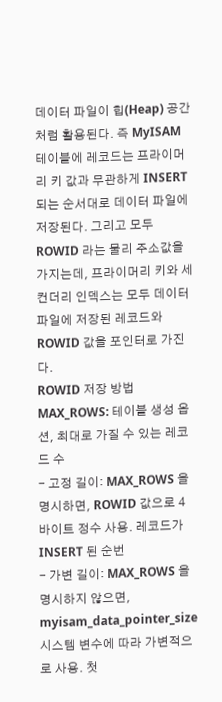데이터 파일이 힙(Heap) 공간처럼 활용된다. 즉 MyISAM 테이블에 레코드는 프라이머리 키 값과 무관하게 INSERT 되는 순서대로 데이터 파일에 저장된다. 그리고 모두 ROWID 라는 물리 주소값을 가지는데, 프라이머리 키와 세컨더리 인덱스는 모두 데이터 파일에 저장된 레코드와 ROWID 값을 포인터로 가진다.
ROWID 저장 방법
MAX_ROWS: 테이블 생성 옵션, 최대로 가질 수 있는 레코드 수
- 고정 길이: MAX_ROWS 을 명시하면, ROWID 값으로 4바이트 정수 사용. 레코드가 INSERT 된 순번
- 가변 길이: MAX_ROWS 을 명시하지 않으면, myisam_data_pointer_size 시스템 변수에 따라 가변적으로 사용. 첫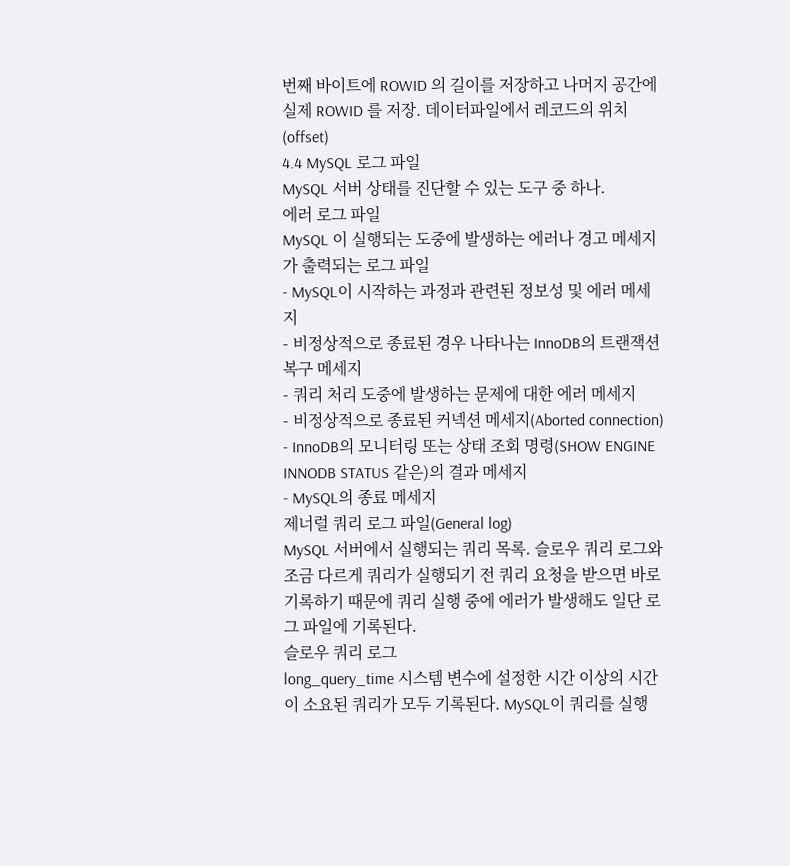번째 바이트에 ROWID 의 길이를 저장하고 나머지 공간에 실제 ROWID 를 저장. 데이터파일에서 레코드의 위치(offset)
4.4 MySQL 로그 파일
MySQL 서버 상태를 진단할 수 있는 도구 중 하나.
에러 로그 파일
MySQL 이 실행되는 도중에 발생하는 에러나 경고 메세지가 출력되는 로그 파일
- MySQL이 시작하는 과정과 관련된 정보성 및 에러 메세지
- 비정상적으로 종료된 경우 나타나는 InnoDB의 트랜잭션 복구 메세지
- 쿼리 처리 도중에 발생하는 문제에 대한 에러 메세지
- 비정상적으로 종료된 커넥션 메세지(Aborted connection)
- InnoDB의 모니터링 또는 상태 조회 명령(SHOW ENGINE INNODB STATUS 같은)의 결과 메세지
- MySQL의 종료 메세지
제너럴 쿼리 로그 파일(General log)
MySQL 서버에서 실행되는 쿼리 목록. 슬로우 쿼리 로그와 조금 다르게 쿼리가 실행되기 전 쿼리 요청을 받으면 바로 기록하기 때문에 쿼리 실행 중에 에러가 발생해도 일단 로그 파일에 기록된다.
슬로우 쿼리 로그
long_query_time 시스템 변수에 설정한 시간 이상의 시간이 소요된 쿼리가 모두 기록된다. MySQL이 쿼리를 실행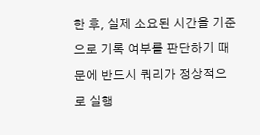한 후, 실제 소요된 시간을 기준으로 기록 여부를 판단하기 때문에 반드시 쿼리가 정상적으로 실행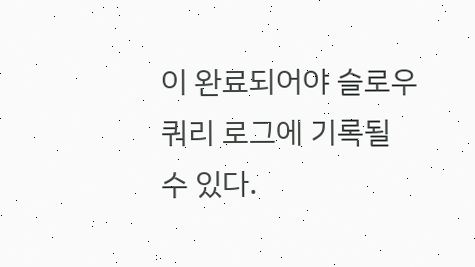이 완료되어야 슬로우 쿼리 로그에 기록될 수 있다.